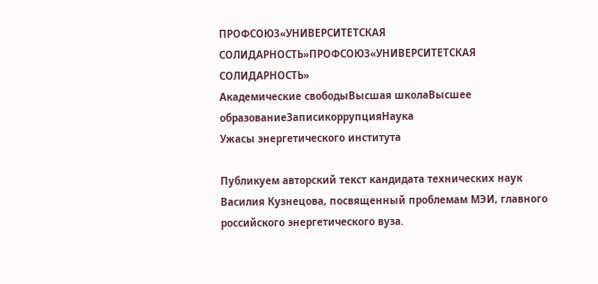ПРОФСОЮЗ«УНИВЕРСИТЕТСКАЯ СОЛИДАРНОСТЬ»ПРОФСОЮЗ«УНИВЕРСИТЕТСКАЯ СОЛИДАРНОСТЬ»
Академические свободыВысшая школаВысшее образованиеЗаписикоррупцияНаука
Ужасы энергетического института

Публикуем авторский текст кандидата технических наук Василия Кузнецова, посвященный проблемам МЭИ, главного российского энергетического вуза.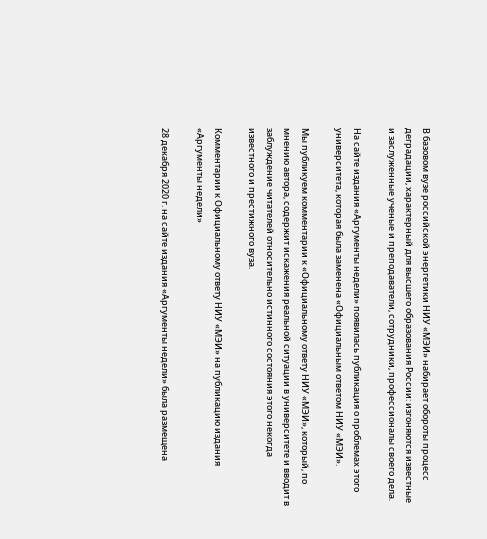В базовом вузе российской энергетики НИУ «МЭИ» набирает обороты процесс деградации, характерный для высшего образования России: изгоняются известные и заслуженные ученые и преподаватели, сотрудники, профессионалы своего дела.

На сайте издания «Аргументы недели» появилась публикация о проблемах этого университета, которая была заменена «Официальным ответом НИУ «МЭИ».

Мы публикуем комментарии к «Официальному ответу НИУ «МЭИ», который, по мнению автора, содержит искажения реальной ситуации в университете и вводит в заблуждение читателей относительно истинного состояния этого некогда известного и престижного вуза.

Комментарии к Официальному ответу НИУ «МЭИ» на публикацию издания «Аргументы недели»

28 декабря 2020 г. на сайте издания «Аргументы недели» была размещена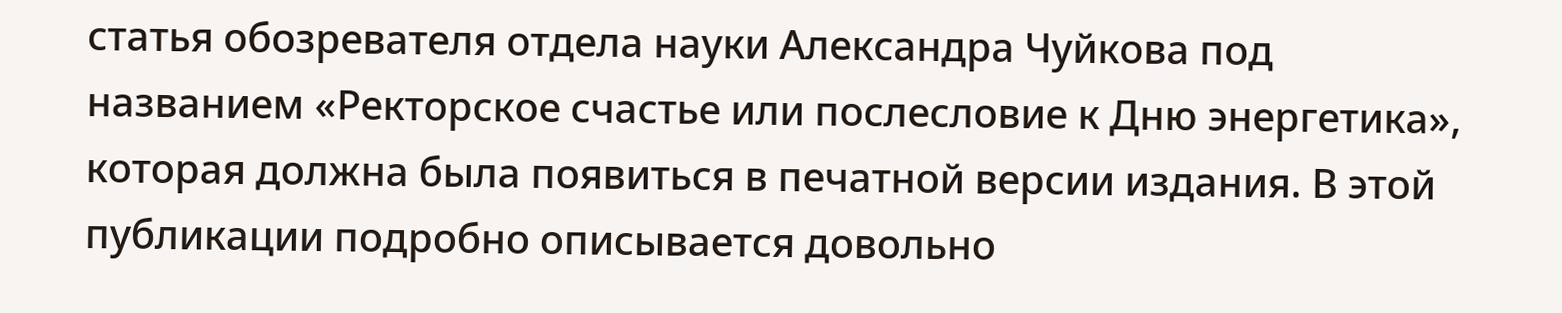статья обозревателя отдела науки Александра Чуйкова под названием «Ректорское счастье или послесловие к Дню энергетика», которая должна была появиться в печатной версии издания. В этой публикации подробно описывается довольно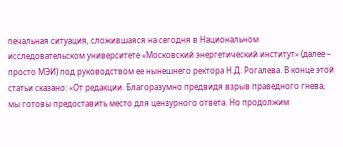печальная ситуация, сложившаяся на сегодня в Национальном исследовательском университете «Московский энергетический институт» (далее – просто МЭИ) под руководством ее нынешнего ректора Н.Д. Рогалева. В конце этой статьи сказано: «От редакции. Благоразумно предвидя взрыв праведного гнева, мы готовы предоставить место для цензурного ответа. Но продолжим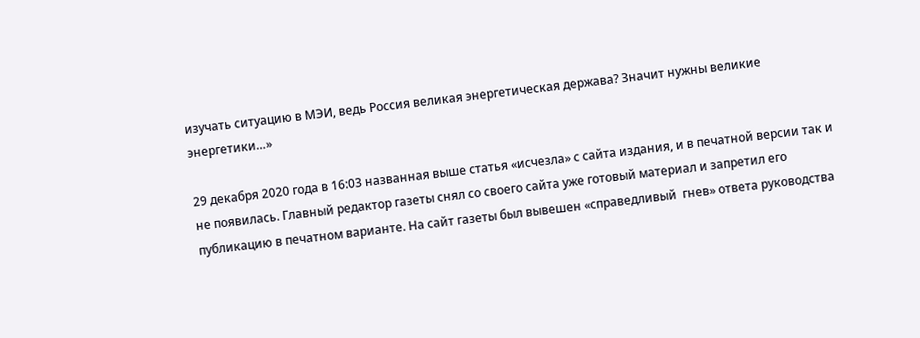изучать ситуацию в МЭИ, ведь Россия великая энергетическая держава? Значит нужны великие энергетики…»

29 декабря 2020 года в 16:03 названная выше статья «исчезла» с сайта издания, и в печатной версии так и не появилась. Главный редактор газеты снял со своего сайта уже готовый материал и запретил его публикацию в печатном варианте. На сайт газеты был вывешен «справедливый  гнев» ответа руководства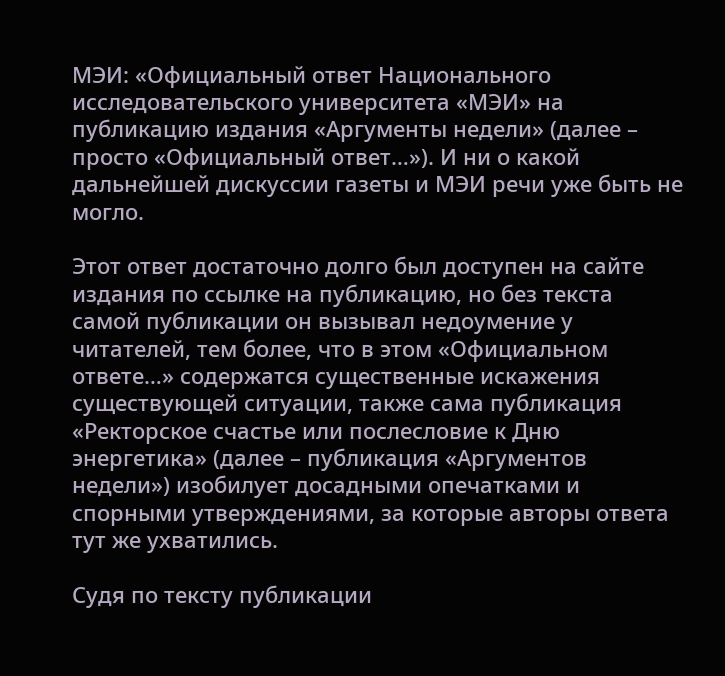МЭИ: «Официальный ответ Национального исследовательского университета «МЭИ» на публикацию издания «Аргументы недели» (далее – просто «Официальный ответ…»). И ни о какой дальнейшей дискуссии газеты и МЭИ речи уже быть не могло.

Этот ответ достаточно долго был доступен на сайте издания по ссылке на публикацию, но без текста самой публикации он вызывал недоумение у читателей, тем более, что в этом «Официальном ответе…» содержатся существенные искажения существующей ситуации, также сама публикация «Ректорское счастье или послесловие к Дню энергетика» (далее – публикация «Аргументов недели») изобилует досадными опечатками и спорными утверждениями, за которые авторы ответа тут же ухватились.

Судя по тексту публикации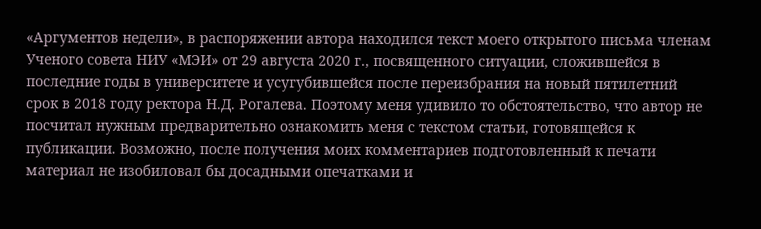«Аргументов недели», в распоряжении автора находился текст моего открытого письма членам Ученого совета НИУ «МЭИ» от 29 августа 2020 г., посвященного ситуации, сложившейся в последние годы в университете и усугубившейся после переизбрания на новый пятилетний срок в 2018 году ректора Н.Д. Рогалева. Поэтому меня удивило то обстоятельство, что автор не посчитал нужным предварительно ознакомить меня с текстом статьи, готовящейся к публикации. Возможно, после получения моих комментариев подготовленный к печати материал не изобиловал бы досадными опечатками и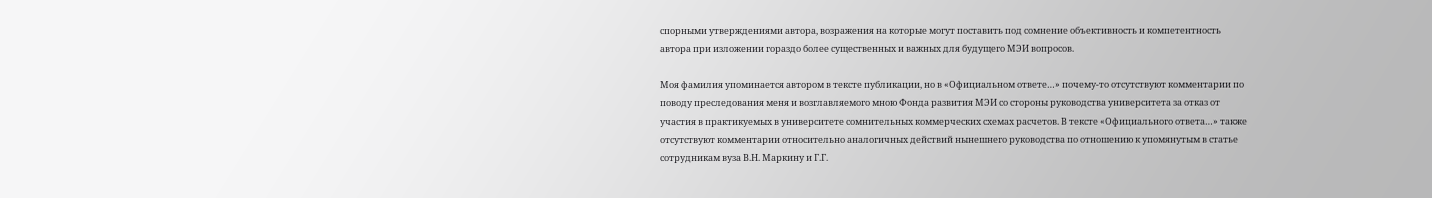спорными утверждениями автора, возражения на которые могут поставить под сомнение объективность и компетентность автора при изложении гораздо более существенных и важных для будущего МЭИ вопросов.

Моя фамилия упоминается автором в тексте публикации, но в «Официальном ответе…» почему-то отсутствуют комментарии по поводу преследования меня и возглавляемого мною Фонда развития МЭИ со стороны руководства университета за отказ от участия в практикуемых в университете сомнительных коммерческих схемах расчетов. В тексте «Официального ответа…» также отсутствуют комментарии относительно аналогичных действий нынешнего руководства по отношению к упомянутым в статье сотрудникам вуза В.Н. Маркину и Г.Г.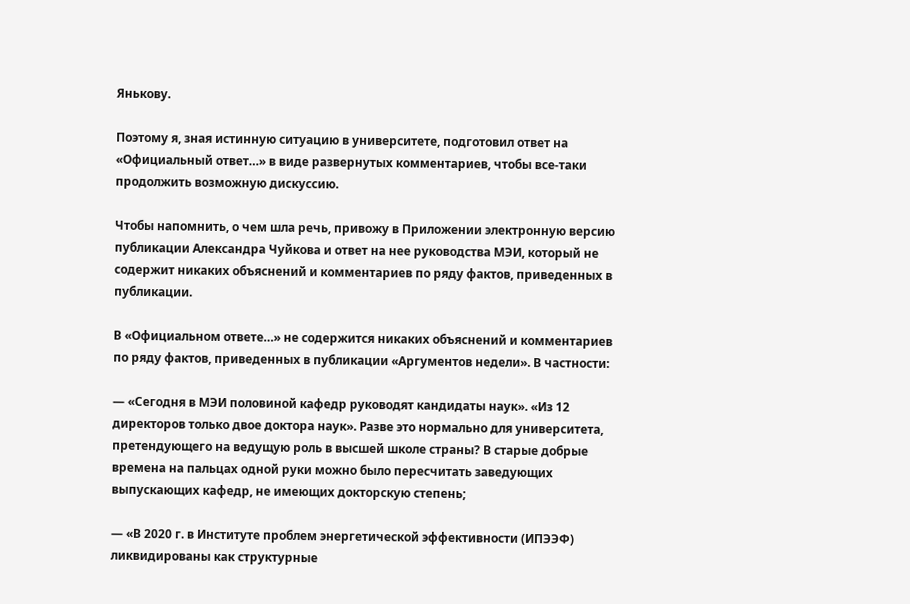Янькову.

Поэтому я, зная истинную ситуацию в университете, подготовил ответ на «Официальный ответ…» в виде развернутых комментариев, чтобы все-таки продолжить возможную дискуссию.

Чтобы напомнить, о чем шла речь, привожу в Приложении электронную версию публикации Александра Чуйкова и ответ на нее руководства МЭИ, который не содержит никаких объяснений и комментариев по ряду фактов, приведенных в публикации.

В «Официальном ответе…» не содержится никаких объяснений и комментариев по ряду фактов, приведенных в публикации «Аргументов недели». В частности:

— «Сегодня в МЭИ половиной кафедр руководят кандидаты наук». «Из 12 директоров только двое доктора наук». Разве это нормально для университета, претендующего на ведущую роль в высшей школе страны? В старые добрые времена на пальцах одной руки можно было пересчитать заведующих выпускающих кафедр, не имеющих докторскую степень;

— «В 2020 г. в Институте проблем энергетической эффективности (ИПЭЭФ) ликвидированы как структурные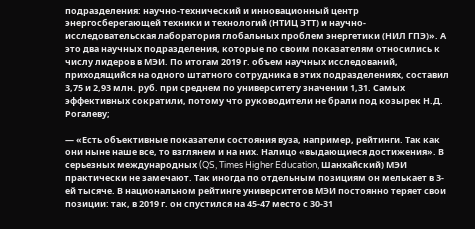подразделения: научно-технический и инновационный центр энергосберегающей техники и технологий (НТИЦ ЭТТ) и научно-исследовательская лаборатория глобальных проблем энергетики (НИЛ ГПЭ)». А это два научных подразделения, которые по своим показателям относились к числу лидеров в МЭИ. По итогам 2019 г. объем научных исследований, приходящийся на одного штатного сотрудника в этих подразделениях, составил 3,75 и 2,93 млн. руб. при среднем по университету значении 1,31. Самых эффективных сократили, потому что руководители не брали под козырек Н.Д. Рогалеву;

— «Есть объективные показатели состояния вуза, например, рейтинги. Так как они ныне наше все, то взглянем и на них. Налицо «выдающиеся достижения». В серьезных международных (QS, Times Higher Education, Шанхайский) МЭИ практически не замечают. Так иногда по отдельным позициям он мелькает в 3-ей тысяче. В национальном рейтинге университетов МЭИ постоянно теряет свои позиции: так, в 2019 г. он спустился на 45-47 место с 30-31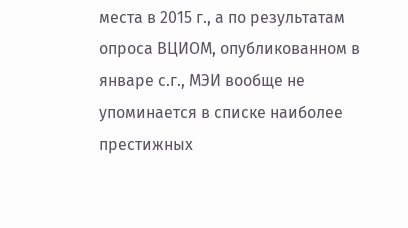места в 2015 г., а по результатам опроса ВЦИОМ, опубликованном в январе с.г., МЭИ вообще не упоминается в списке наиболее престижных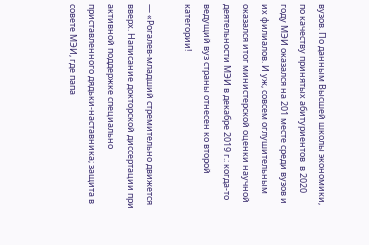вузов. По данным Высшей школы экономики, по качеству принятых абитуриентов  в 2020 году МЭИ оказался на 201 месте среди вузов и их филиалов. И уж, совсем оглушительным оказался итог министерской оценки научной деятельности МЭИ в декабре 2019 г.: когда-то ведущий вуз страны отнесен ко второй категории!

— «Рогалев-младший стремительно движется вверх. Написание докторской диссертации при активной поддержке специально приставленного дядьки-наставника; защита в совете МЭИ, где папа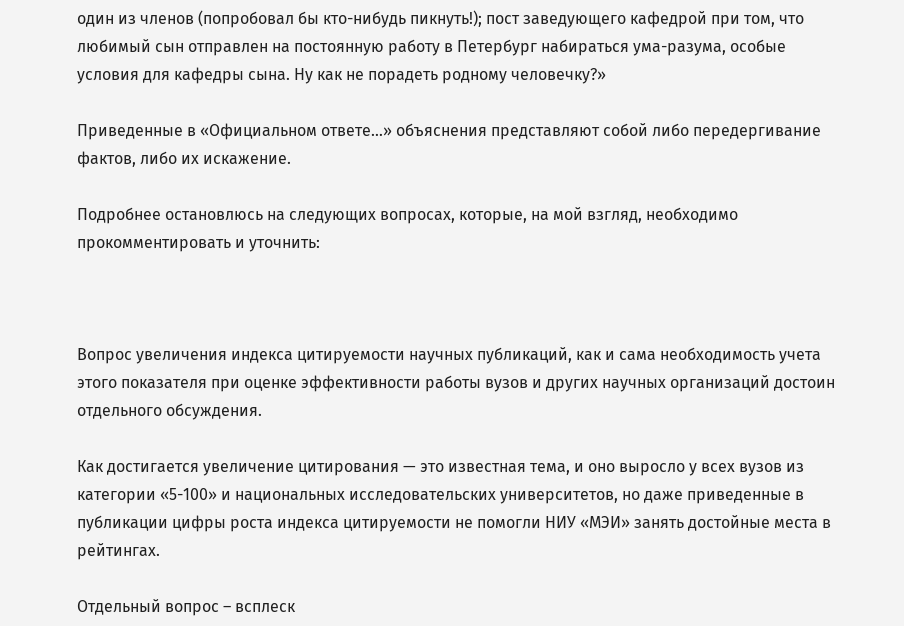один из членов (попробовал бы кто-нибудь пикнуть!); пост заведующего кафедрой при том, что любимый сын отправлен на постоянную работу в Петербург набираться ума-разума, особые условия для кафедры сына. Ну как не порадеть родному человечку?»

Приведенные в «Официальном ответе…» объяснения представляют собой либо передергивание фактов, либо их искажение.

Подробнее остановлюсь на следующих вопросах, которые, на мой взгляд, необходимо прокомментировать и уточнить:



Вопрос увеличения индекса цитируемости научных публикаций, как и сама необходимость учета этого показателя при оценке эффективности работы вузов и других научных организаций достоин отдельного обсуждения.

Как достигается увеличение цитирования — это известная тема, и оно выросло у всех вузов из категории «5-100» и национальных исследовательских университетов, но даже приведенные в публикации цифры роста индекса цитируемости не помогли НИУ «МЭИ» занять достойные места в рейтингах.

Отдельный вопрос – всплеск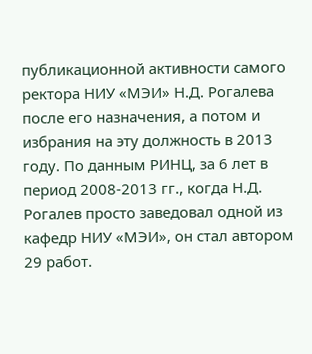публикационной активности самого ректора НИУ «МЭИ» Н.Д. Рогалева после его назначения, а потом и избрания на эту должность в 2013 году. По данным РИНЦ, за 6 лет в период 2008-2013 гг., когда Н.Д. Рогалев просто заведовал одной из кафедр НИУ «МЭИ», он стал автором 29 работ.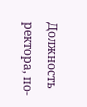Должность ректора, по-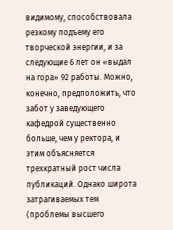видимому, способствовала резкому подъему его творческой энергии, и за следующие 6 лет он «выдал на гора» 92 работы. Можно, конечно, предположить, что забот у заведующего кафедрой существенно больше, чем у ректора, и этим объясняется трехкратный рост числа публикаций. Однако широта затрагиваемых тем (проблемы высшего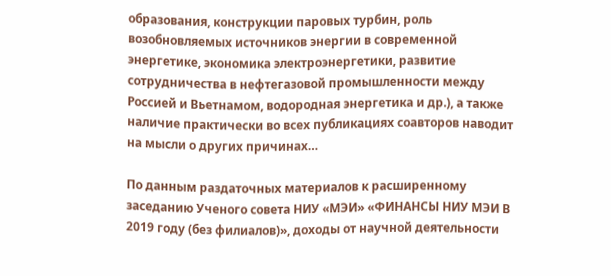образования, конструкции паровых турбин, роль возобновляемых источников энергии в современной энергетике, экономика электроэнергетики, развитие сотрудничества в нефтегазовой промышленности между Россией и Вьетнамом, водородная энергетика и др.), а также наличие практически во всех публикациях соавторов наводит на мысли о других причинах…

По данным раздаточных материалов к расширенному заседанию Ученого совета НИУ «МЭИ» «ФИНАНСЫ НИУ МЭИ В 2019 году (без филиалов)», доходы от научной деятельности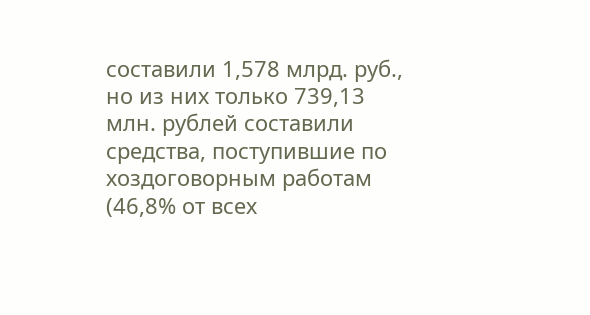составили 1,578 млрд. руб., но из них только 739,13 млн. рублей составили средства, поступившие по хоздоговорным работам (46,8% от всех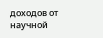доходов от научной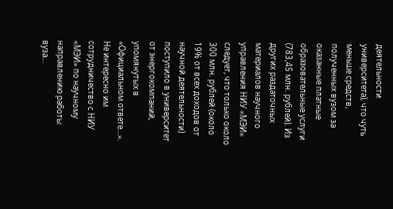деятельности университета), что чуть меньше средств, полученных вузом за оказанные платные образовательные услуги (783,45 млн. рублей). Из других раздаточных материалов научного управления НИУ «МЭИ» следует, что только около 300 млн. рублей (около 19% от всех доходов от научной деятельности) поступило в университет от энергокомпаний, упомянутых в «Официальном ответе…». Не интересно им сотрудничество с НИУ «МЭИ» по научному направлению работы вуза…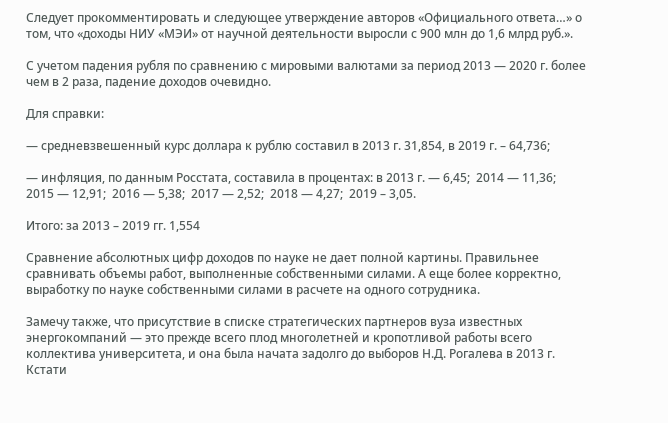Следует прокомментировать и следующее утверждение авторов «Официального ответа…» о том, что «доходы НИУ «МЭИ» от научной деятельности выросли с 900 млн до 1,6 млрд руб.».

С учетом падения рубля по сравнению с мировыми валютами за период 2013 — 2020 г. более чем в 2 раза, падение доходов очевидно.

Для справки:

— средневзвешенный курс доллара к рублю составил в 2013 г. 31,854, в 2019 г. – 64,736;

— инфляция, по данным Росстата, составила в процентах: в 2013 г. — 6,45;  2014 — 11,36;  2015 — 12,91;  2016 — 5,38;  2017 — 2,52;  2018 — 4,27;  2019 – 3,05.

Итого: за 2013 – 2019 гг. 1,554

Сравнение абсолютных цифр доходов по науке не дает полной картины. Правильнее сравнивать объемы работ, выполненные собственными силами. А еще более корректно, выработку по науке собственными силами в расчете на одного сотрудника.

Замечу также, что присутствие в списке стратегических партнеров вуза известных энергокомпаний — это прежде всего плод многолетней и кропотливой работы всего коллектива университета, и она была начата задолго до выборов Н.Д. Рогалева в 2013 г. Кстати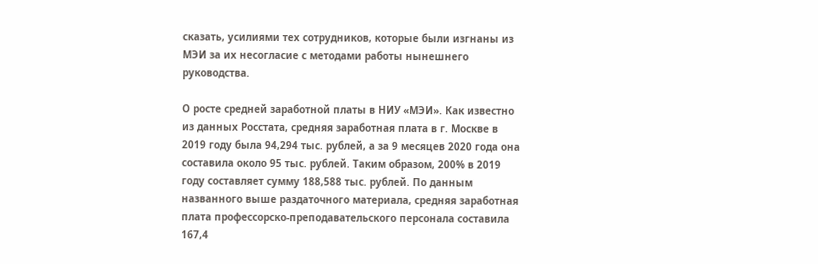сказать, усилиями тех сотрудников, которые были изгнаны из МЭИ за их несогласие с методами работы нынешнего руководства.

О росте средней заработной платы в НИУ «МЭИ». Как известно из данных Росстата, средняя заработная плата в г. Москве в 2019 году была 94,294 тыс. рублей, а за 9 месяцев 2020 года она составила около 95 тыс. рублей. Таким образом, 200% в 2019 году составляет сумму 188,588 тыс. рублей. По данным названного выше раздаточного материала, средняя заработная плата профессорско-преподавательского персонала составила 167,4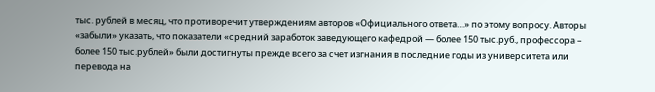тыс. рублей в месяц, что противоречит утверждениям авторов «Официального ответа…» по этому вопросу. Авторы «забыли» указать, что показатели «средний заработок заведующего кафедрой — более 150 тыс.руб., профессора – более 150 тыс.рублей» были достигнуты прежде всего за счет изгнания в последние годы из университета или перевода на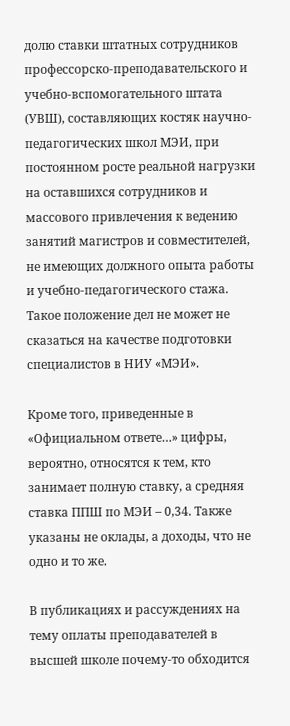долю ставки штатных сотрудников профессорско-преподавательского и учебно-вспомогательного штата (УВШ), составляющих костяк научно-педагогических школ МЭИ, при постоянном росте реальной нагрузки на оставшихся сотрудников и массового привлечения к ведению занятий магистров и совместителей, не имеющих должного опыта работы и учебно-педагогического стажа. Такое положение дел не может не сказаться на качестве подготовки специалистов в НИУ «МЭИ».

Кроме того, приведенные в «Официальном ответе…» цифры, вероятно, относятся к тем, кто занимает полную ставку, а средняя ставка ППШ по МЭИ – 0,34. Также указаны не оклады, а доходы, что не одно и то же.

В публикациях и рассуждениях на тему оплаты преподавателей в высшей школе почему-то обходится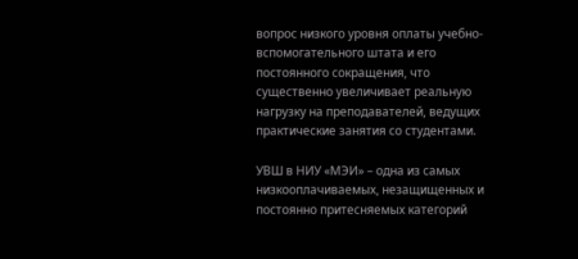вопрос низкого уровня оплаты учебно-вспомогательного штата и его постоянного сокращения, что существенно увеличивает реальную нагрузку на преподавателей, ведущих практические занятия со студентами.

УВШ в НИУ «МЭИ» – одна из самых низкооплачиваемых, незащищенных и постоянно притесняемых категорий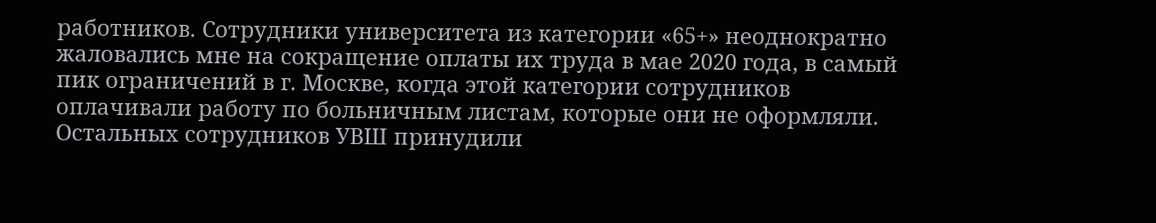работников. Сотрудники университета из категории «65+» неоднократно жаловались мне на сокращение оплаты их труда в мае 2020 года, в самый пик ограничений в г. Москве, когда этой категории сотрудников оплачивали работу по больничным листам, которые они не оформляли. Остальных сотрудников УВШ принудили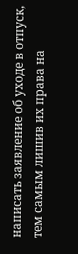написать заявление об уходе в отпуск, тем самым лишив их права на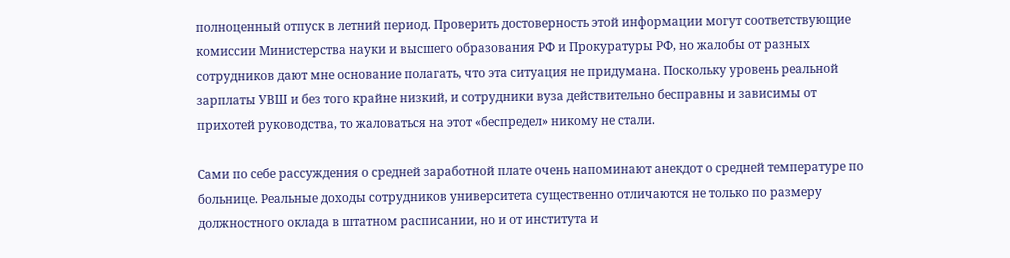полноценный отпуск в летний период. Проверить достоверность этой информации могут соответствующие комиссии Министерства науки и высшего образования РФ и Прокуратуры РФ, но жалобы от разных сотрудников дают мне основание полагать, что эта ситуация не придумана. Поскольку уровень реальной зарплаты УВШ и без того крайне низкий, и сотрудники вуза действительно бесправны и зависимы от прихотей руководства, то жаловаться на этот «беспредел» никому не стали.

Сами по себе рассуждения о средней заработной плате очень напоминают анекдот о средней температуре по больнице. Реальные доходы сотрудников университета существенно отличаются не только по размеру должностного оклада в штатном расписании, но и от института и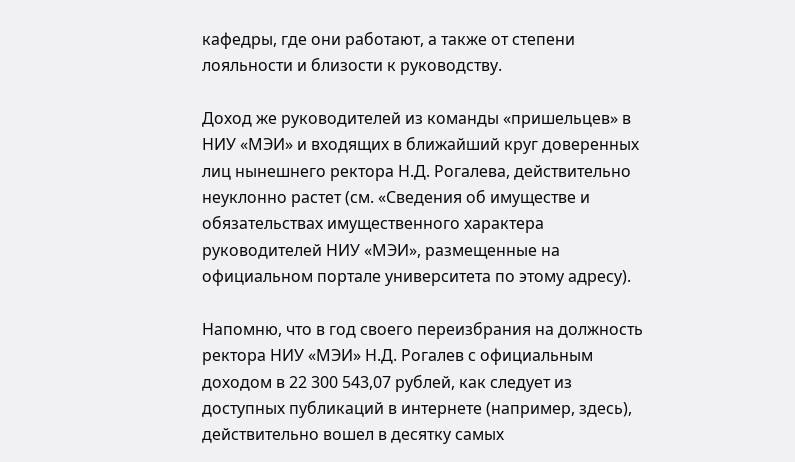кафедры, где они работают, а также от степени лояльности и близости к руководству.

Доход же руководителей из команды «пришельцев» в НИУ «МЭИ» и входящих в ближайший круг доверенных лиц нынешнего ректора Н.Д. Рогалева, действительно неуклонно растет (см. «Сведения об имуществе и обязательствах имущественного характера руководителей НИУ «МЭИ», размещенные на официальном портале университета по этому адресу).

Напомню, что в год своего переизбрания на должность ректора НИУ «МЭИ» Н.Д. Рогалев с официальным доходом в 22 300 543,07 рублей, как следует из доступных публикаций в интернете (например, здесь), действительно вошел в десятку самых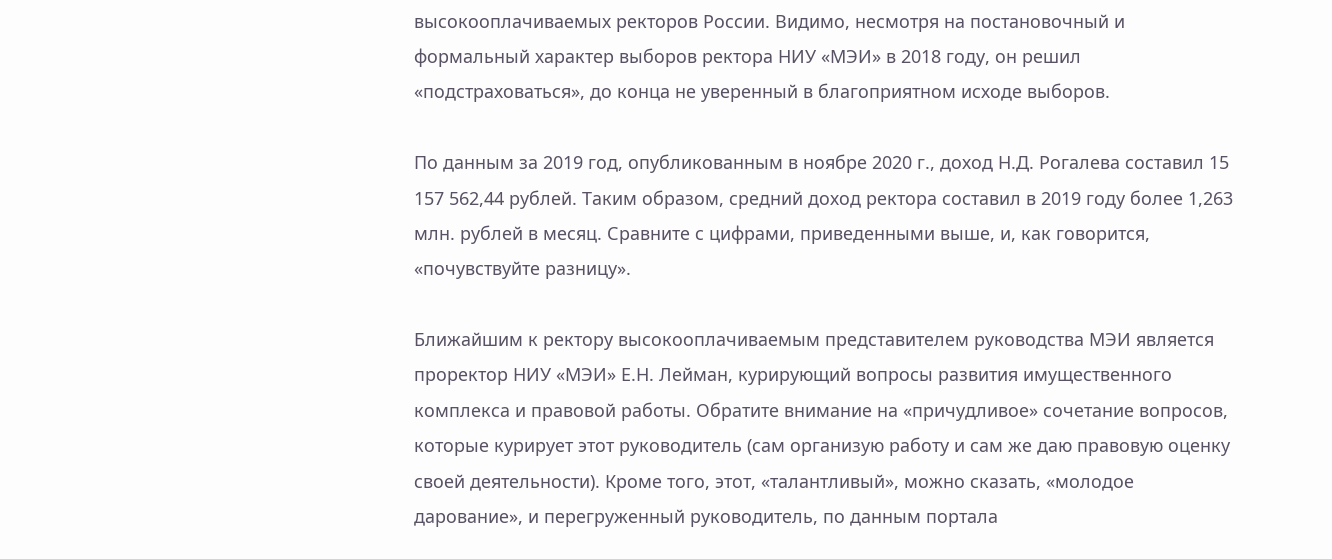высокооплачиваемых ректоров России. Видимо, несмотря на постановочный и формальный характер выборов ректора НИУ «МЭИ» в 2018 году, он решил «подстраховаться», до конца не уверенный в благоприятном исходе выборов.

По данным за 2019 год, опубликованным в ноябре 2020 г., доход Н.Д. Рогалева составил 15 157 562,44 рублей. Таким образом, средний доход ректора составил в 2019 году более 1,263 млн. рублей в месяц. Сравните с цифрами, приведенными выше, и, как говорится, «почувствуйте разницу».

Ближайшим к ректору высокооплачиваемым представителем руководства МЭИ является проректор НИУ «МЭИ» Е.Н. Лейман, курирующий вопросы развития имущественного комплекса и правовой работы. Обратите внимание на «причудливое» сочетание вопросов, которые курирует этот руководитель (сам организую работу и сам же даю правовую оценку своей деятельности). Кроме того, этот, «талантливый», можно сказать, «молодое дарование», и перегруженный руководитель, по данным портала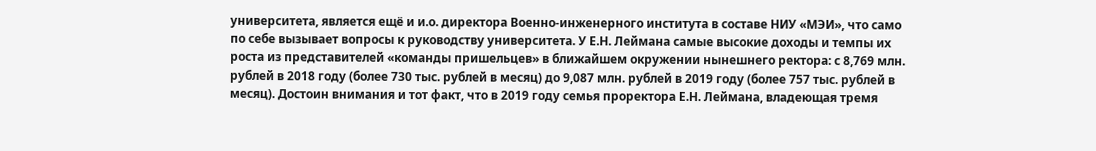университета, является ещё и и.о. директора Военно-инженерного института в составе НИУ «МЭИ», что само по себе вызывает вопросы к руководству университета. У Е.Н. Леймана самые высокие доходы и темпы их роста из представителей «команды пришельцев» в ближайшем окружении нынешнего ректора: с 8,769 млн. рублей в 2018 году (более 730 тыс. рублей в месяц) до 9,087 млн. рублей в 2019 году (более 757 тыс. рублей в месяц). Достоин внимания и тот факт, что в 2019 году семья проректора Е.Н. Леймана, владеющая тремя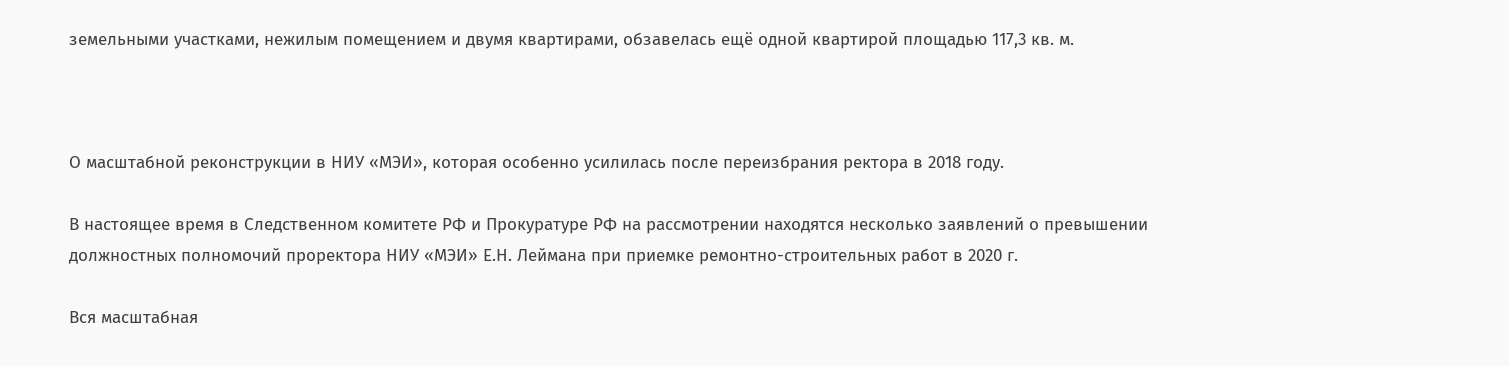земельными участками, нежилым помещением и двумя квартирами, обзавелась ещё одной квартирой площадью 117,3 кв. м.



О масштабной реконструкции в НИУ «МЭИ», которая особенно усилилась после переизбрания ректора в 2018 году.

В настоящее время в Следственном комитете РФ и Прокуратуре РФ на рассмотрении находятся несколько заявлений о превышении должностных полномочий проректора НИУ «МЭИ» Е.Н. Леймана при приемке ремонтно-строительных работ в 2020 г.

Вся масштабная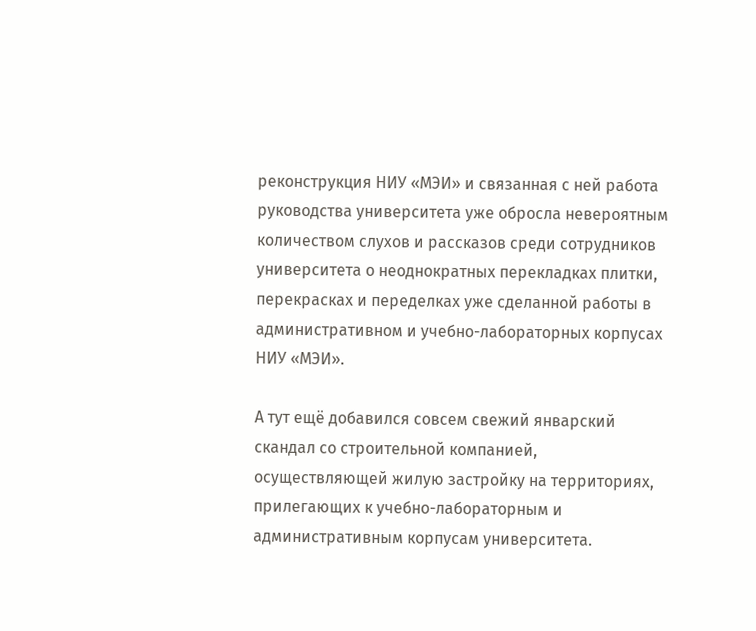реконструкция НИУ «МЭИ» и связанная с ней работа руководства университета уже обросла невероятным количеством слухов и рассказов среди сотрудников университета о неоднократных перекладках плитки, перекрасках и переделках уже сделанной работы в административном и учебно-лабораторных корпусах НИУ «МЭИ».

А тут ещё добавился совсем свежий январский скандал со строительной компанией, осуществляющей жилую застройку на территориях, прилегающих к учебно-лабораторным и административным корпусам университета.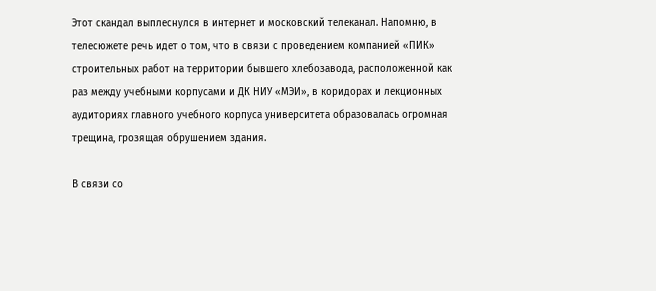Этот скандал выплеснулся в интернет и московский телеканал. Напомню, в телесюжете речь идет о том, что в связи с проведением компанией «ПИК» строительных работ на территории бывшего хлебозавода, расположенной как раз между учебными корпусами и ДК НИУ «МЭИ», в коридорах и лекционных аудиториях главного учебного корпуса университета образовалась огромная трещина, грозящая обрушением здания.

В связи со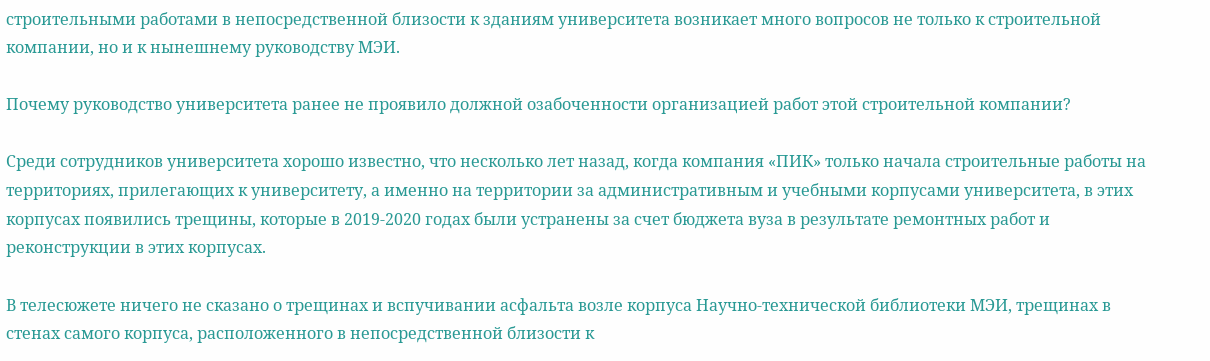строительными работами в непосредственной близости к зданиям университета возникает много вопросов не только к строительной компании, но и к нынешнему руководству МЭИ.

Почему руководство университета ранее не проявило должной озабоченности организацией работ этой строительной компании?

Среди сотрудников университета хорошо известно, что несколько лет назад, когда компания «ПИК» только начала строительные работы на территориях, прилегающих к университету, а именно на территории за административным и учебными корпусами университета, в этих корпусах появились трещины, которые в 2019-2020 годах были устранены за счет бюджета вуза в результате ремонтных работ и реконструкции в этих корпусах.

В телесюжете ничего не сказано о трещинах и вспучивании асфальта возле корпуса Научно-технической библиотеки МЭИ, трещинах в стенах самого корпуса, расположенного в непосредственной близости к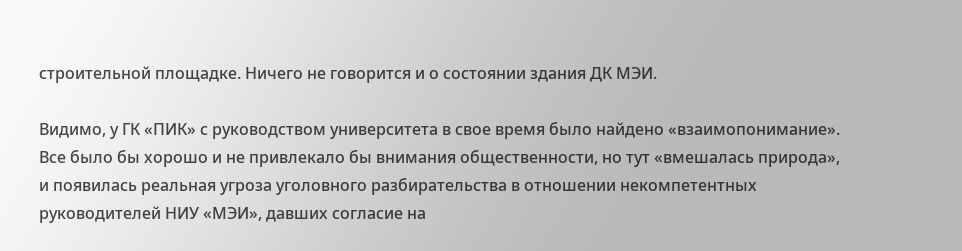строительной площадке. Ничего не говорится и о состоянии здания ДК МЭИ.

Видимо, у ГК «ПИК» с руководством университета в свое время было найдено «взаимопонимание». Все было бы хорошо и не привлекало бы внимания общественности, но тут «вмешалась природа», и появилась реальная угроза уголовного разбирательства в отношении некомпетентных руководителей НИУ «МЭИ», давших согласие на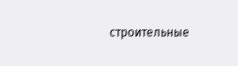строительные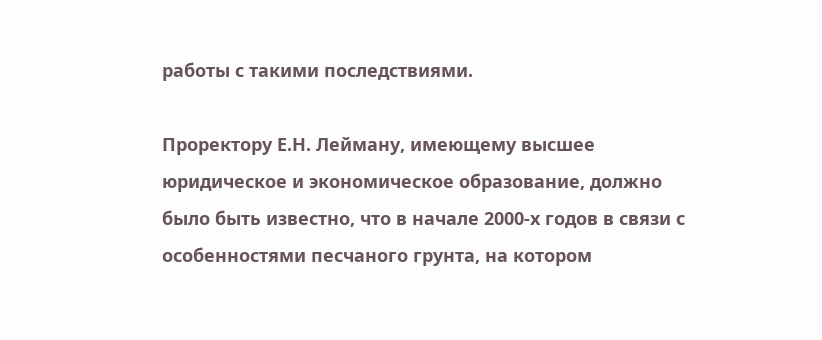работы с такими последствиями.

Проректору Е.Н. Лейману, имеющему высшее юридическое и экономическое образование, должно было быть известно, что в начале 2000-х годов в связи с особенностями песчаного грунта, на котором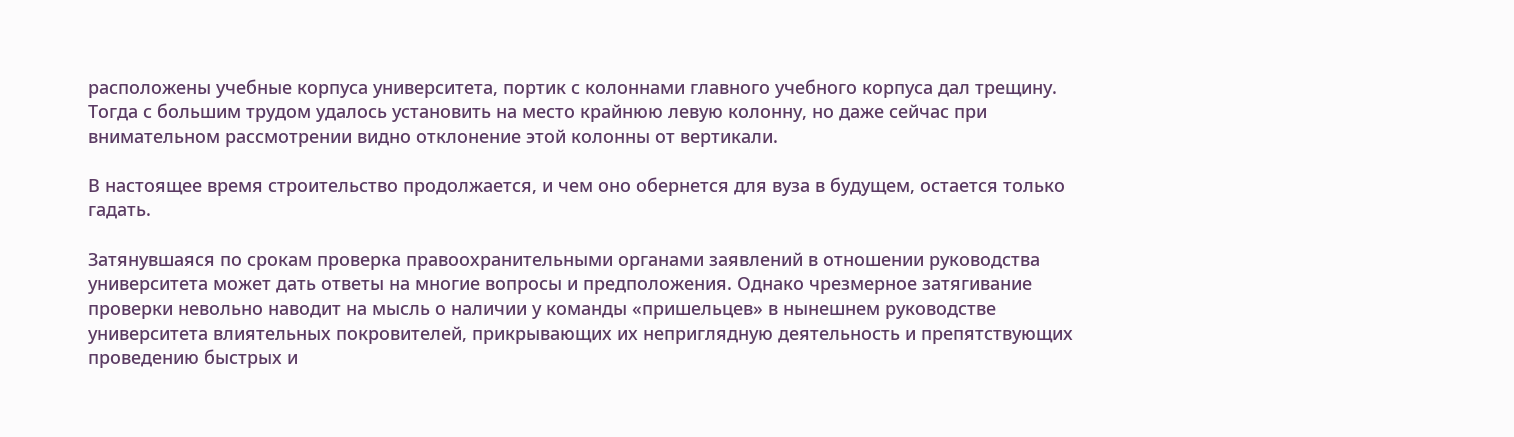расположены учебные корпуса университета, портик с колоннами главного учебного корпуса дал трещину. Тогда с большим трудом удалось установить на место крайнюю левую колонну, но даже сейчас при внимательном рассмотрении видно отклонение этой колонны от вертикали.

В настоящее время строительство продолжается, и чем оно обернется для вуза в будущем, остается только гадать.

Затянувшаяся по срокам проверка правоохранительными органами заявлений в отношении руководства университета может дать ответы на многие вопросы и предположения. Однако чрезмерное затягивание проверки невольно наводит на мысль о наличии у команды «пришельцев» в нынешнем руководстве университета влиятельных покровителей, прикрывающих их неприглядную деятельность и препятствующих проведению быстрых и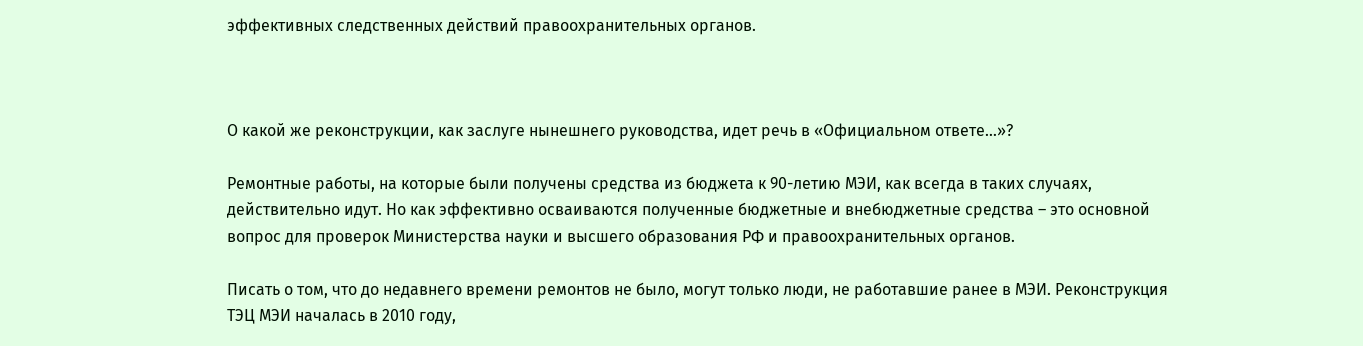эффективных следственных действий правоохранительных органов.



О какой же реконструкции, как заслуге нынешнего руководства, идет речь в «Официальном ответе…»?

Ремонтные работы, на которые были получены средства из бюджета к 90-летию МЭИ, как всегда в таких случаях, действительно идут. Но как эффективно осваиваются полученные бюджетные и внебюджетные средства – это основной вопрос для проверок Министерства науки и высшего образования РФ и правоохранительных органов.

Писать о том, что до недавнего времени ремонтов не было, могут только люди, не работавшие ранее в МЭИ. Реконструкция ТЭЦ МЭИ началась в 2010 году,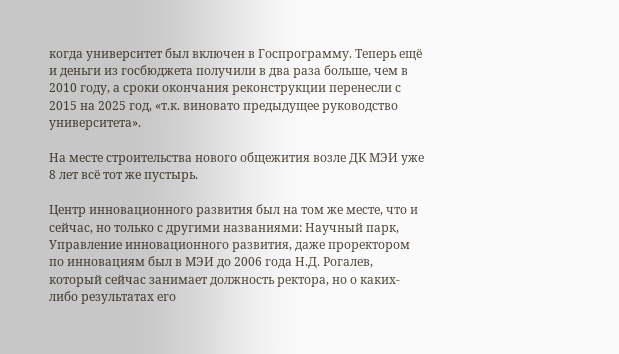когда университет был включен в Госпрограмму. Теперь ещё и деньги из госбюджета получили в два раза больше, чем в 2010 году, а сроки окончания реконструкции перенесли с 2015 на 2025 год, «т.к. виновато предыдущее руководство университета».

На месте строительства нового общежития возле ДК МЭИ уже 8 лет всё тот же пустырь.

Центр инновационного развития был на том же месте, что и сейчас, но только с другими названиями: Научный парк, Управление инновационного развития, даже проректором по инновациям был в МЭИ до 2006 года Н.Д. Рогалев, который сейчас занимает должность ректора, но о каких-либо результатах его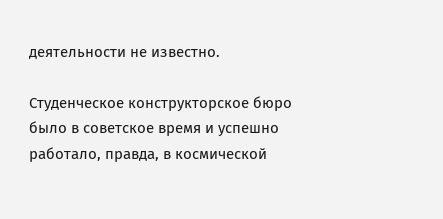деятельности не известно.

Студенческое конструкторское бюро было в советское время и успешно работало, правда, в космической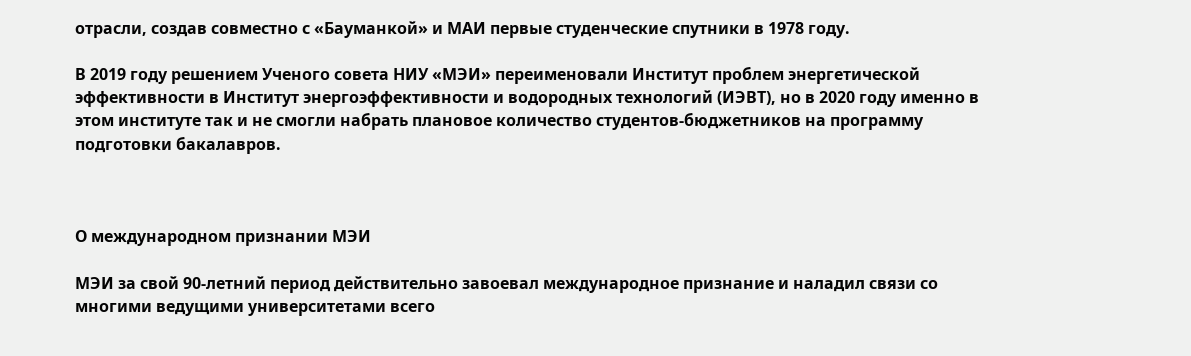отрасли, создав совместно с «Бауманкой» и МАИ первые студенческие спутники в 1978 году.

В 2019 году решением Ученого совета НИУ «МЭИ» переименовали Институт проблем энергетической эффективности в Институт энергоэффективности и водородных технологий (ИЭВТ), но в 2020 году именно в этом институте так и не смогли набрать плановое количество студентов-бюджетников на программу подготовки бакалавров.



О международном признании МЭИ

МЭИ за свой 90-летний период действительно завоевал международное признание и наладил связи со многими ведущими университетами всего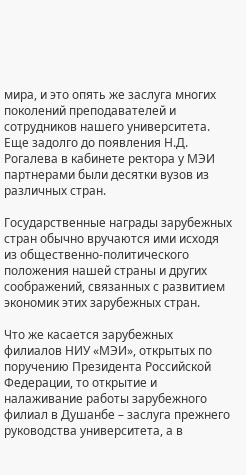мира, и это опять же заслуга многих поколений преподавателей и сотрудников нашего университета. Еще задолго до появления Н.Д. Рогалева в кабинете ректора у МЭИ партнерами были десятки вузов из различных стран.

Государственные награды зарубежных стран обычно вручаются ими исходя из общественно-политического положения нашей страны и других соображений, связанных с развитием экономик этих зарубежных стран.

Что же касается зарубежных филиалов НИУ «МЭИ», открытых по поручению Президента Российской Федерации, то открытие и налаживание работы зарубежного филиал в Душанбе – заслуга прежнего руководства университета, а в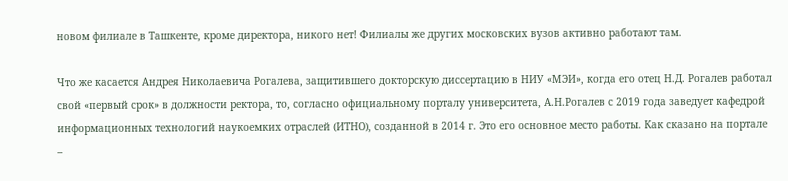новом филиале в Ташкенте, кроме директора, никого нет! Филиалы же других московских вузов активно работают там.

Что же касается Андрея Николаевича Рогалева, защитившего докторскую диссертацию в НИУ «МЭИ», когда его отец Н.Д. Рогалев работал свой «первый срок» в должности ректора, то, согласно официальному порталу университета, А.Н.Рогалев с 2019 года заведует кафедрой информационных технологий наукоемких отраслей (ИТНО), созданной в 2014 г. Это его основное место работы. Как сказано на портале –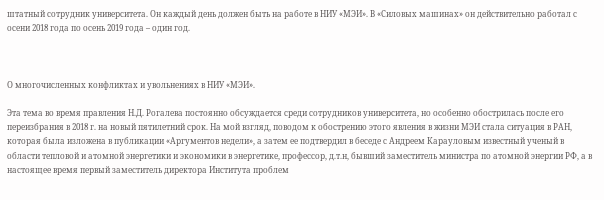штатный сотрудник университета. Он каждый день должен быть на работе в НИУ «МЭИ». В «Силовых машинах» он действительно работал с осени 2018 года по осень 2019 года – один год.



О многочисленных конфликтах и увольнениях в НИУ «МЭИ».

Эта тема во время правления Н.Д. Рогалева постоянно обсуждается среди сотрудников университета, но особенно обострилась после его переизбрания в 2018 г. на новый пятилетний срок. На мой взгляд, поводом к обострению этого явления в жизни МЭИ стала ситуация в РАН, которая была изложена в публикации «Аргументов недели», а затем ее подтвердил в беседе с Андреем Карауловым известный ученый в области тепловой и атомной энергетики и экономики в энергетике, профессор, д.т.н, бывший заместитель министра по атомной энергии РФ, а в настоящее время первый заместитель директора Института проблем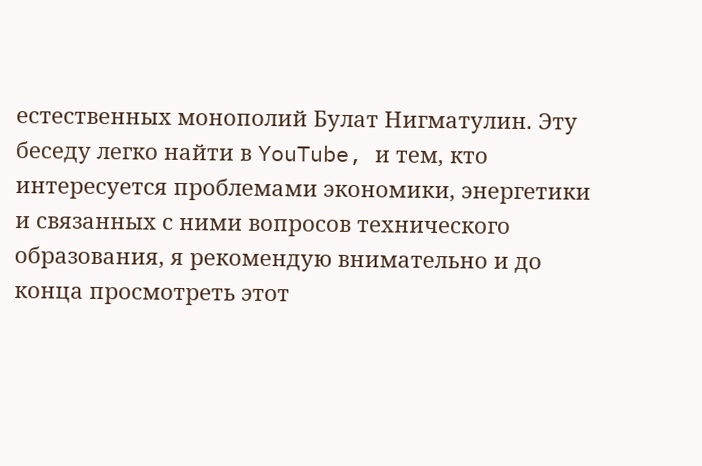естественных монополий Булат Нигматулин. Эту беседу легко найти в YouTube, и тем, кто интересуется проблемами экономики, энергетики и связанных с ними вопросов технического образования, я рекомендую внимательно и до конца просмотреть этот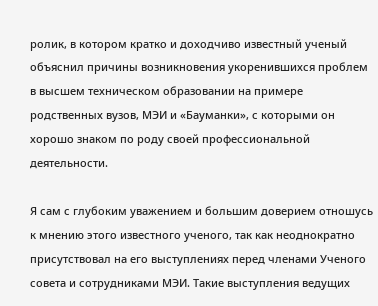ролик, в котором кратко и доходчиво известный ученый объяснил причины возникновения укоренившихся проблем в высшем техническом образовании на примере родственных вузов, МЭИ и «Бауманки», с которыми он хорошо знаком по роду своей профессиональной деятельности.

Я сам с глубоким уважением и большим доверием отношусь к мнению этого известного ученого, так как неоднократно присутствовал на его выступлениях перед членами Ученого совета и сотрудниками МЭИ. Такие выступления ведущих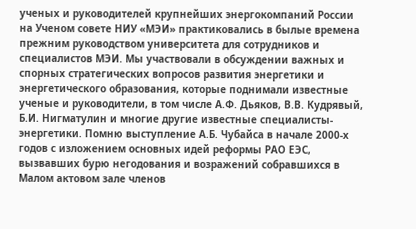ученых и руководителей крупнейших энергокомпаний России на Ученом совете НИУ «МЭИ» практиковались в былые времена прежним руководством университета для сотрудников и специалистов МЭИ. Мы участвовали в обсуждении важных и спорных стратегических вопросов развития энергетики и энергетического образования, которые поднимали известные ученые и руководители, в том числе А.Ф. Дьяков, В.В. Кудрявый, Б.И. Нигматулин и многие другие известные специалисты-энергетики. Помню выступление А.Б. Чубайса в начале 2000-х годов с изложением основных идей реформы РАО ЕЭС, вызвавших бурю негодования и возражений собравшихся в Малом актовом зале членов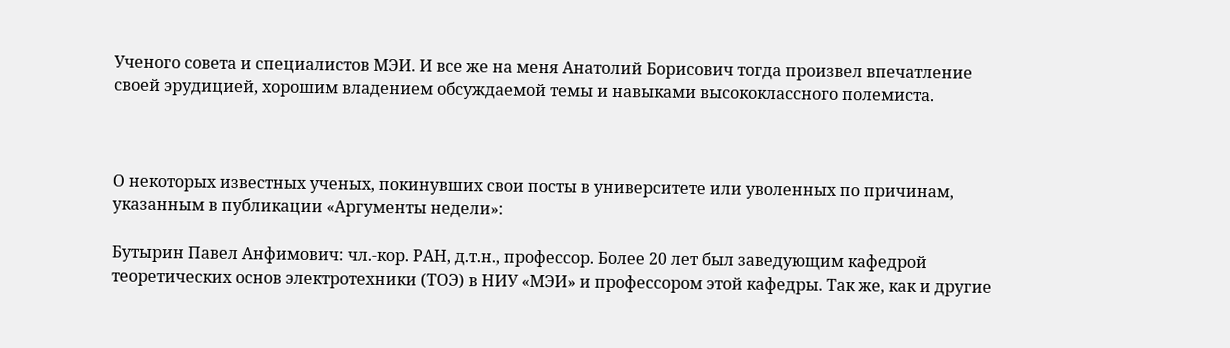Ученого совета и специалистов МЭИ. И все же на меня Анатолий Борисович тогда произвел впечатление своей эрудицией, хорошим владением обсуждаемой темы и навыками высококлассного полемиста.



О некоторых известных ученых, покинувших свои посты в университете или уволенных по причинам, указанным в публикации «Аргументы недели»:

Бутырин Павел Анфимович: чл.-кор. РАН, д.т.н., профессор. Более 20 лет был заведующим кафедрой теоретических основ электротехники (ТОЭ) в НИУ «МЭИ» и профессором этой кафедры. Так же, как и другие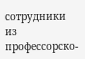сотрудники из профессорско-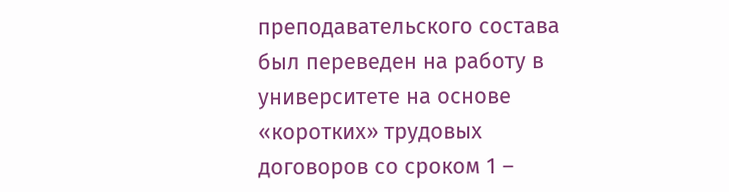преподавательского состава был переведен на работу в университете на основе «коротких» трудовых договоров со сроком 1 –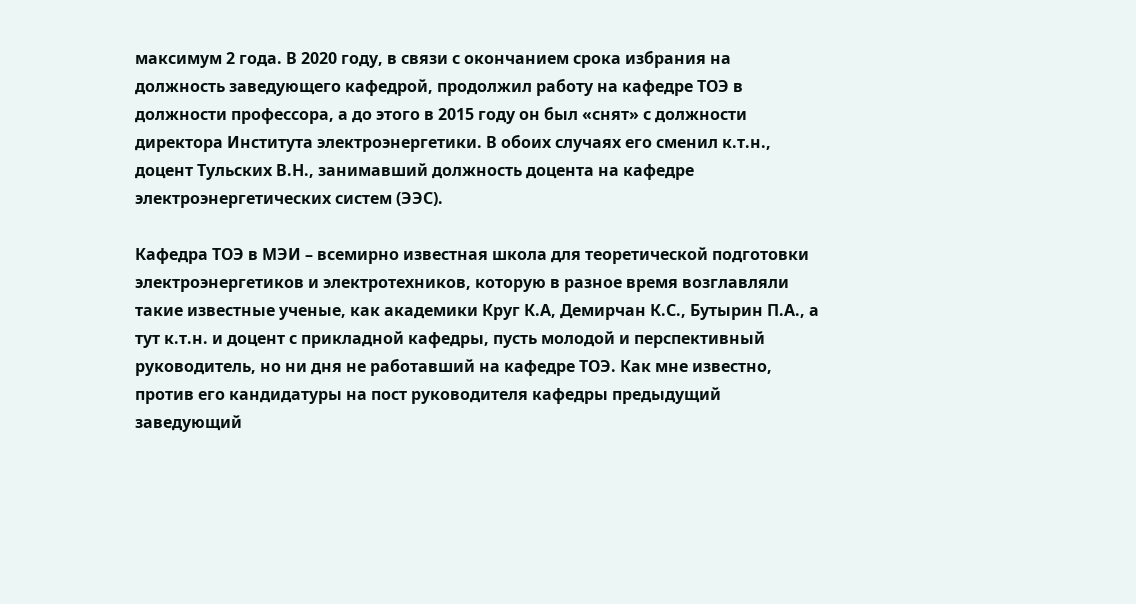максимум 2 года. В 2020 году, в связи с окончанием срока избрания на должность заведующего кафедрой, продолжил работу на кафедре ТОЭ в должности профессора, а до этого в 2015 году он был «снят» с должности директора Института электроэнергетики. В обоих случаях его сменил к.т.н., доцент Тульских В.Н., занимавший должность доцента на кафедре электроэнергетических систем (ЭЭС).

Кафедра ТОЭ в МЭИ – всемирно известная школа для теоретической подготовки электроэнергетиков и электротехников, которую в разное время возглавляли такие известные ученые, как академики Круг К.А, Демирчан К.С., Бутырин П.А., а тут к.т.н. и доцент с прикладной кафедры, пусть молодой и перспективный руководитель, но ни дня не работавший на кафедре ТОЭ. Как мне известно, против его кандидатуры на пост руководителя кафедры предыдущий заведующий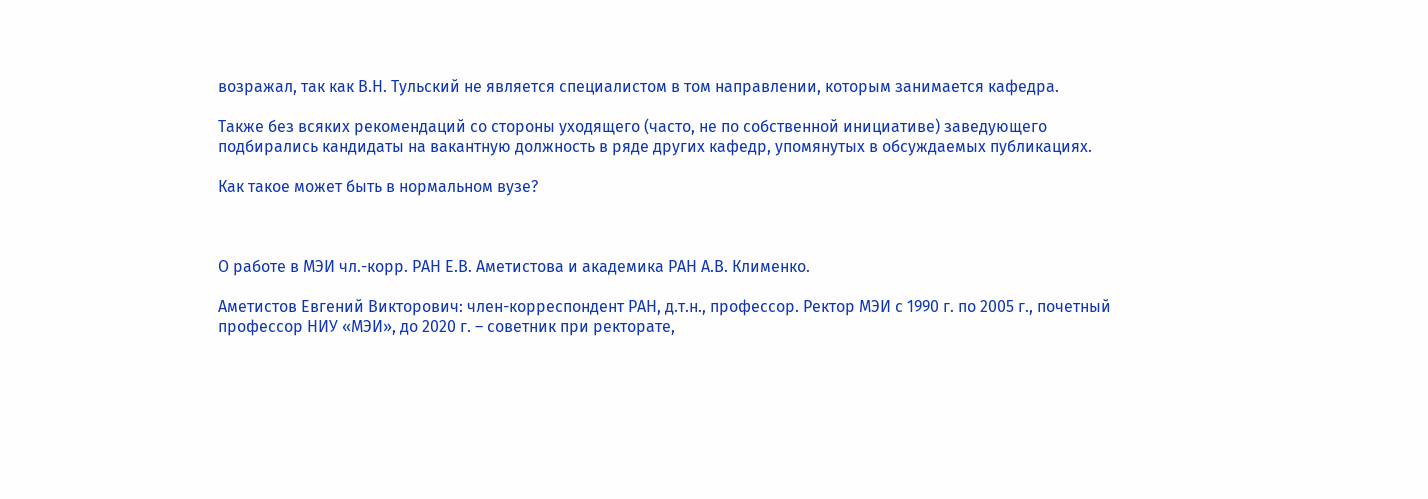возражал, так как В.Н. Тульский не является специалистом в том направлении, которым занимается кафедра.

Также без всяких рекомендаций со стороны уходящего (часто, не по собственной инициативе) заведующего подбирались кандидаты на вакантную должность в ряде других кафедр, упомянутых в обсуждаемых публикациях.

Как такое может быть в нормальном вузе?



О работе в МЭИ чл.-корр. РАН Е.В. Аметистова и академика РАН А.В. Клименко.

Аметистов Евгений Викторович: член-корреспондент РАН, д.т.н., профессор. Ректор МЭИ с 1990 г. по 2005 г., почетный профессор НИУ «МЭИ», до 2020 г. – советник при ректорате,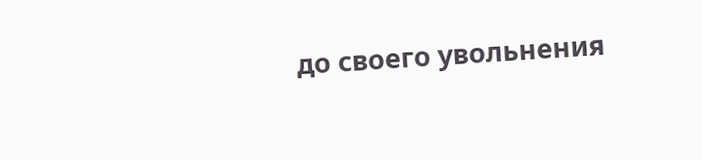до своего увольнения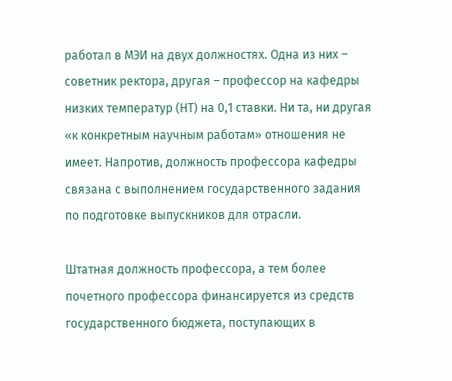работал в МЭИ на двух должностях. Одна из них – советник ректора, другая – профессор на кафедры низких температур (НТ) на 0,1 ставки. Ни та, ни другая «к конкретным научным работам» отношения не имеет. Напротив, должность профессора кафедры связана с выполнением государственного задания по подготовке выпускников для отрасли.

Штатная должность профессора, а тем более почетного профессора финансируется из средств государственного бюджета, поступающих в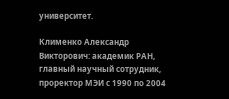университет.

Клименко Александр Викторович: академик РАН, главный научный сотрудник, проректор МЭИ с 1990 по 2004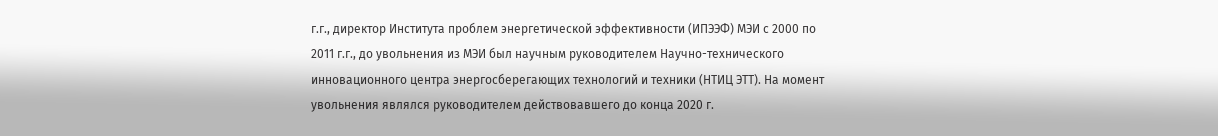г.г., директор Института проблем энергетической эффективности (ИПЭЭФ) МЭИ с 2000 по 2011 г.г., до увольнения из МЭИ был научным руководителем Научно-технического инновационного центра энергосберегающих технологий и техники (НТИЦ ЭТТ). На момент увольнения являлся руководителем действовавшего до конца 2020 г.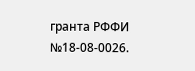гранта РФФИ №18-08-0026.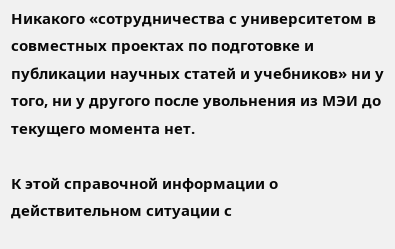Никакого «сотрудничества с университетом в совместных проектах по подготовке и публикации научных статей и учебников» ни у того, ни у другого после увольнения из МЭИ до текущего момента нет.

К этой справочной информации о действительном ситуации с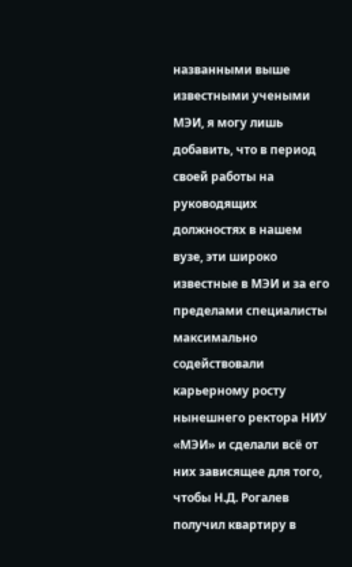названными выше известными учеными МЭИ, я могу лишь добавить, что в период своей работы на руководящих должностях в нашем вузе, эти широко известные в МЭИ и за его пределами специалисты максимально содействовали карьерному росту нынешнего ректора НИУ «МЭИ» и сделали всё от них зависящее для того, чтобы Н.Д. Рогалев получил квартиру в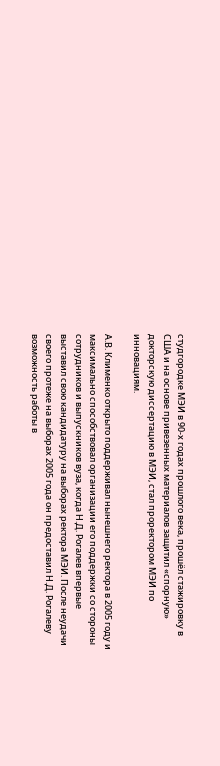студгородке МЭИ в 90-х годах прошлого века, прошёл стажировку в США и на основе привезенных материалов защитил «спорную» докторскую диссертацию в МЭИ, стал проректором МЭИ по инновациям.

А.В. Клименко открыто поддерживал нынешнего ректора в 2005 году и максимально способствовал организации его поддержки со стороны сотрудников и выпускников вуза, когда Н.Д. Рогалев впервые выставил свою кандидатуру на выборах ректора МЭИ. После неудачи своего протеже на выборах 2005 года он предоставил Н.Д. Рогалеву возможность работы в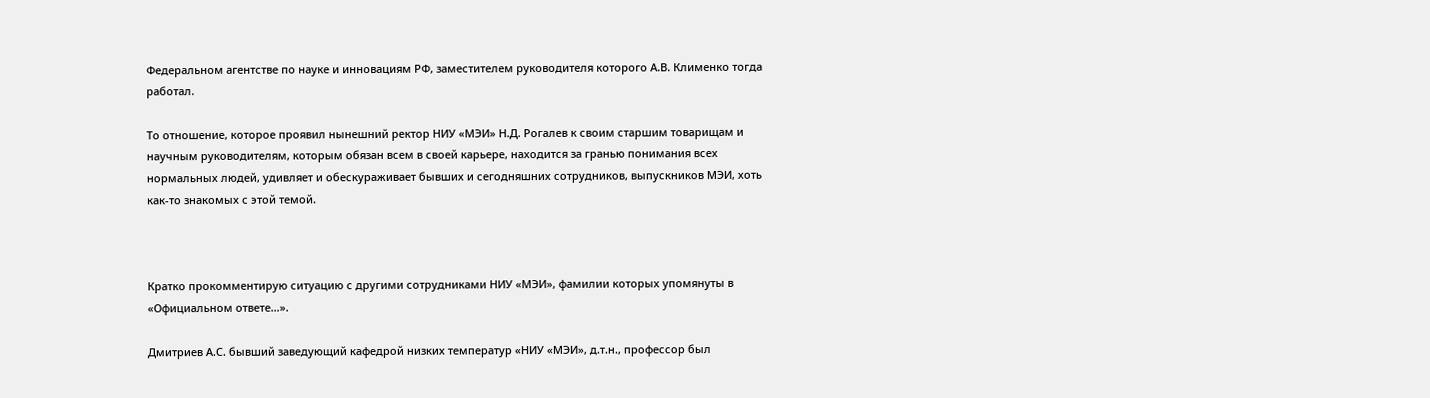Федеральном агентстве по науке и инновациям РФ, заместителем руководителя которого А.В. Клименко тогда работал.

То отношение, которое проявил нынешний ректор НИУ «МЭИ» Н.Д. Рогалев к своим старшим товарищам и научным руководителям, которым обязан всем в своей карьере, находится за гранью понимания всех нормальных людей, удивляет и обескураживает бывших и сегодняшних сотрудников, выпускников МЭИ, хоть как-то знакомых с этой темой.



Кратко прокомментирую ситуацию с другими сотрудниками НИУ «МЭИ», фамилии которых упомянуты в «Официальном ответе…».

Дмитриев А.С. бывший заведующий кафедрой низких температур «НИУ «МЭИ», д.т.н., профессор был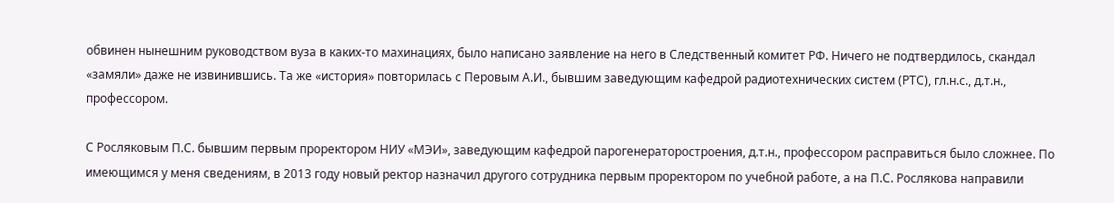обвинен нынешним руководством вуза в каких-то махинациях, было написано заявление на него в Следственный комитет РФ. Ничего не подтвердилось, скандал «замяли» даже не извинившись. Та же «история» повторилась с Перовым А.И., бывшим заведующим кафедрой радиотехнических систем (РТС), гл.н.с., д.т.н., профессором.

С Росляковым П.С. бывшим первым проректором НИУ «МЭИ», заведующим кафедрой парогенераторостроения, д.т.н., профессором расправиться было сложнее. По имеющимся у меня сведениям, в 2013 году новый ректор назначил другого сотрудника первым проректором по учебной работе, а на П.С. Рослякова направили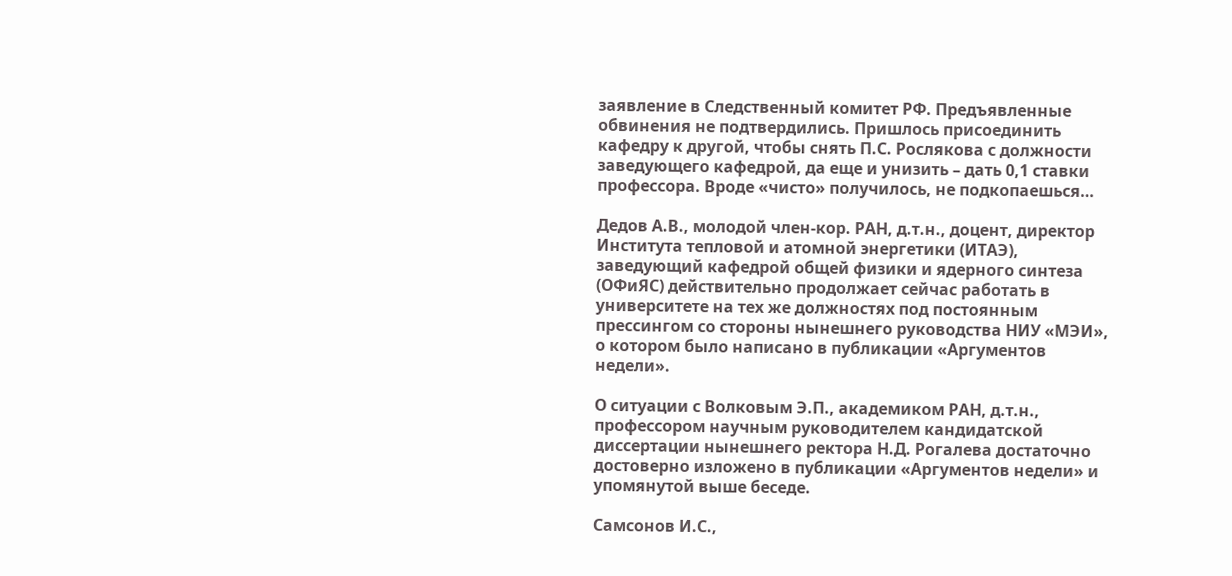заявление в Следственный комитет РФ. Предъявленные обвинения не подтвердились. Пришлось присоединить кафедру к другой, чтобы снять П.С. Рослякова с должности заведующего кафедрой, да еще и унизить – дать 0,1 ставки профессора. Вроде «чисто» получилось, не подкопаешься…

Дедов А.В., молодой член-кор. РАН, д.т.н., доцент, директор Института тепловой и атомной энергетики (ИТАЭ), заведующий кафедрой общей физики и ядерного синтеза (ОФиЯС) действительно продолжает сейчас работать в университете на тех же должностях под постоянным прессингом со стороны нынешнего руководства НИУ «МЭИ», о котором было написано в публикации «Аргументов недели».

О ситуации с Волковым Э.П., академиком РАН, д.т.н., профессором научным руководителем кандидатской диссертации нынешнего ректора Н.Д. Рогалева достаточно достоверно изложено в публикации «Аргументов недели» и упомянутой выше беседе.

Самсонов И.С.,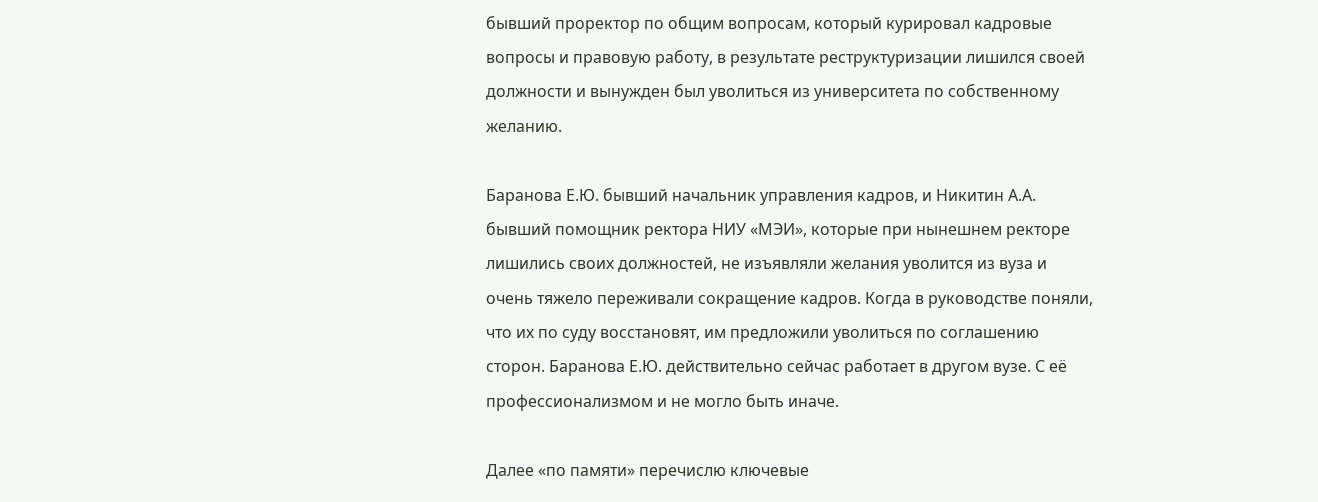бывший проректор по общим вопросам, который курировал кадровые вопросы и правовую работу, в результате реструктуризации лишился своей должности и вынужден был уволиться из университета по собственному желанию.

Баранова Е.Ю. бывший начальник управления кадров, и Никитин А.А. бывший помощник ректора НИУ «МЭИ», которые при нынешнем ректоре лишились своих должностей, не изъявляли желания уволится из вуза и очень тяжело переживали сокращение кадров. Когда в руководстве поняли, что их по суду восстановят, им предложили уволиться по соглашению сторон. Баранова Е.Ю. действительно сейчас работает в другом вузе. С её профессионализмом и не могло быть иначе.

Далее «по памяти» перечислю ключевые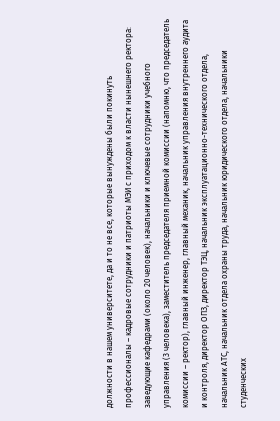должности в нашем университете, да и то не все, которые вынуждены были покинуть профессионалы – кадровые сотрудники и патриоты МЭИ с приходом к власти нынешнего ректора: заведующие кафедрами (около 20 человек), начальники и ключевые сотрудники учебного управления (3 человека), заместитель председателя приемной комиссии (напомню, что председатель комиссии – ректор), главный инженер, главный механик, начальник управления внутреннего аудита и контроля, директор ОПЗ, директор ТЭЦ, начальник эксплуатационно-технического отдела, начальник АТС, начальник отдела охраны труда, начальник юридического отдела, начальники студенческих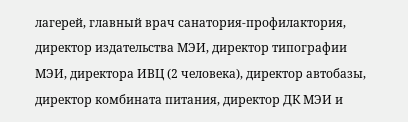лагерей, главный врач санатория-профилактория, директор издательства МЭИ, директор типографии МЭИ, директора ИВЦ (2 человека), директор автобазы, директор комбината питания, директор ДК МЭИ и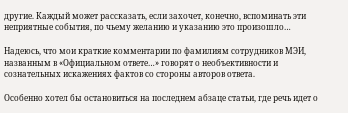другие. Каждый может рассказать, если захочет, конечно, вспоминать эти неприятные события, по чьему желанию и указанию это произошло…

Надеюсь, что мои краткие комментарии по фамилиям сотрудников МЭИ, названным в «Официальном ответе…» говорят о необъективности и сознательных искажениях фактов со стороны авторов ответа.

Особенно хотел бы остановиться на последнем абзаце статьи, где речь идет о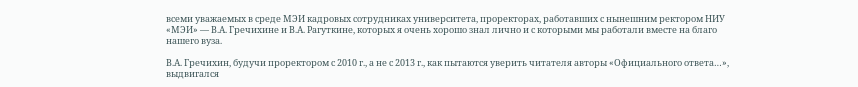всеми уважаемых в среде МЭИ кадровых сотрудниках университета, проректорах, работавших с нынешним ректором НИУ «МЭИ» — В.А. Гречихине и В.А. Рагуткине, которых я очень хорошо знал лично и с которыми мы работали вместе на благо нашего вуза.

В.А. Гречихин, будучи проректором с 2010 г., а не с 2013 г., как пытаются уверить читателя авторы «Официального ответа…», выдвигался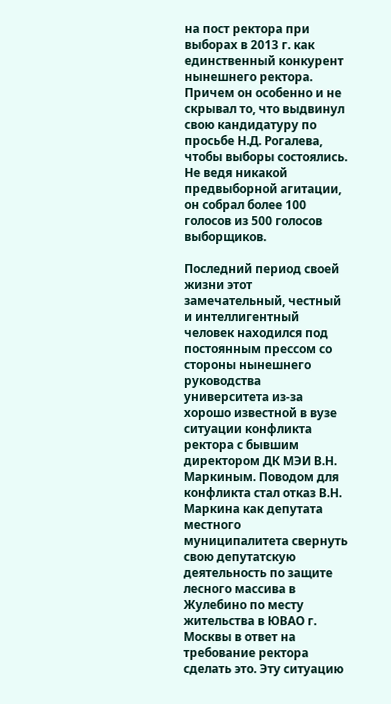на пост ректора при выборах в 2013 г. как единственный конкурент нынешнего ректора. Причем он особенно и не скрывал то, что выдвинул свою кандидатуру по просьбе Н.Д. Рогалева, чтобы выборы состоялись. Не ведя никакой предвыборной агитации, он собрал более 100 голосов из 500 голосов выборщиков.

Последний период своей жизни этот замечательный, честный и интеллигентный человек находился под постоянным прессом со стороны нынешнего руководства университета из-за хорошо известной в вузе ситуации конфликта ректора с бывшим директором ДК МЭИ В.Н. Маркиным. Поводом для конфликта стал отказ В.Н. Маркина как депутата местного муниципалитета свернуть свою депутатскую деятельность по защите лесного массива в Жулебино по месту жительства в ЮВАО г. Москвы в ответ на требование ректора сделать это. Эту ситуацию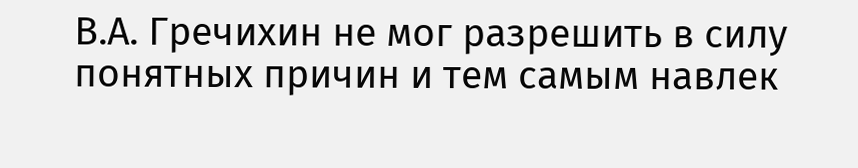В.А. Гречихин не мог разрешить в силу понятных причин и тем самым навлек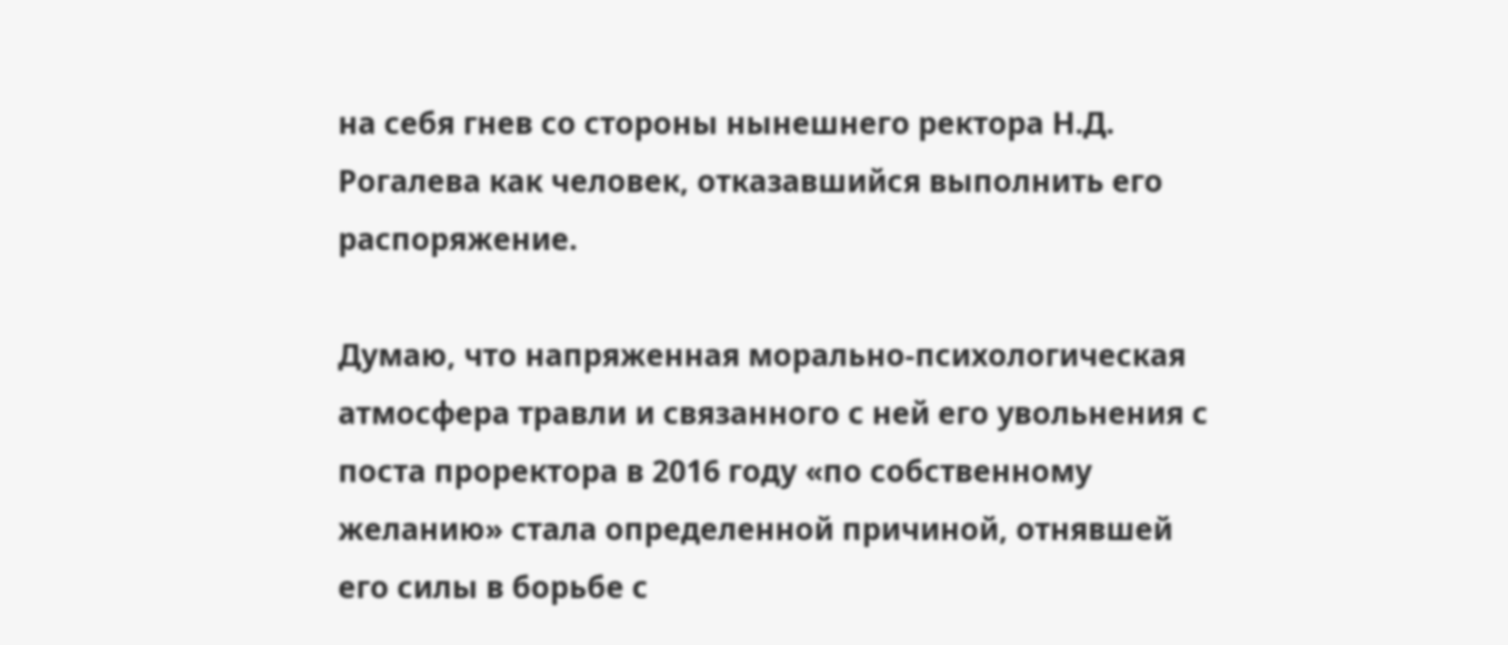на себя гнев со стороны нынешнего ректора Н.Д. Рогалева как человек, отказавшийся выполнить его распоряжение.

Думаю, что напряженная морально-психологическая атмосфера травли и связанного с ней его увольнения с поста проректора в 2016 году «по собственному желанию» стала определенной причиной, отнявшей его силы в борьбе с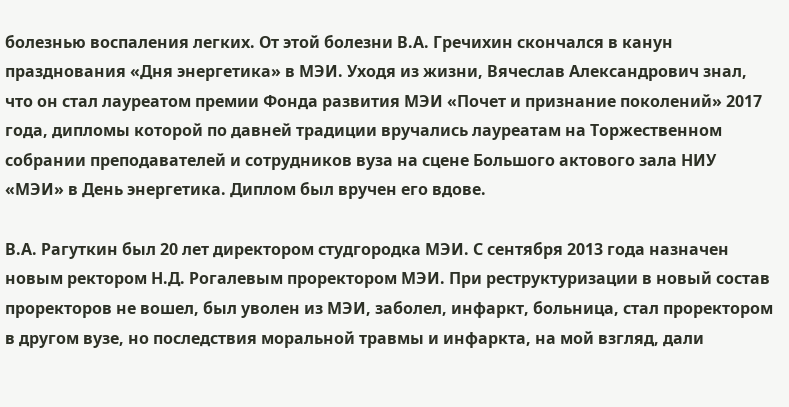болезнью воспаления легких. От этой болезни В.А. Гречихин скончался в канун празднования «Дня энергетика» в МЭИ. Уходя из жизни, Вячеслав Александрович знал, что он стал лауреатом премии Фонда развития МЭИ «Почет и признание поколений» 2017 года, дипломы которой по давней традиции вручались лауреатам на Торжественном собрании преподавателей и сотрудников вуза на сцене Большого актового зала НИУ «МЭИ» в День энергетика. Диплом был вручен его вдове.

В.А. Рагуткин был 20 лет директором студгородка МЭИ. С сентября 2013 года назначен новым ректором Н.Д. Рогалевым проректором МЭИ. При реструктуризации в новый состав проректоров не вошел, был уволен из МЭИ, заболел, инфаркт, больница, стал проректором в другом вузе, но последствия моральной травмы и инфаркта, на мой взгляд, дали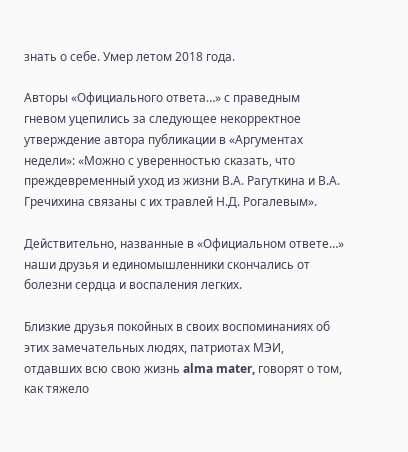знать о себе. Умер летом 2018 года.

Авторы «Официального ответа…» с праведным гневом уцепились за следующее некорректное утверждение автора публикации в «Аргументах недели»: «Можно с уверенностью сказать, что преждевременный уход из жизни В.А. Рагуткина и В.А. Гречихина связаны с их травлей Н.Д. Рогалевым».

Действительно, названные в «Официальном ответе…» наши друзья и единомышленники скончались от болезни сердца и воспаления легких.

Близкие друзья покойных в своих воспоминаниях об этих замечательных людях, патриотах МЭИ, отдавших всю свою жизнь alma mater, говорят о том, как тяжело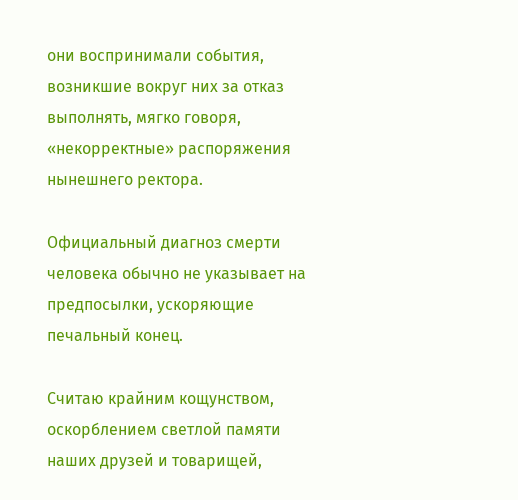они воспринимали события, возникшие вокруг них за отказ выполнять, мягко говоря, «некорректные» распоряжения нынешнего ректора.

Официальный диагноз смерти человека обычно не указывает на предпосылки, ускоряющие печальный конец.

Считаю крайним кощунством, оскорблением светлой памяти наших друзей и товарищей,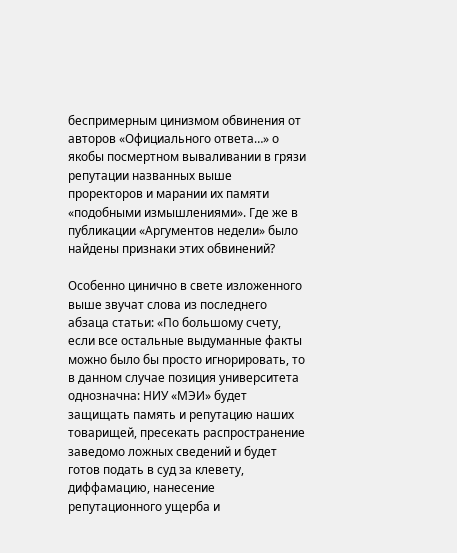беспримерным цинизмом обвинения от авторов «Официального ответа…» о якобы посмертном вываливании в грязи репутации названных выше проректоров и марании их памяти «подобными измышлениями». Где же в публикации «Аргументов недели» было найдены признаки этих обвинений?

Особенно цинично в свете изложенного выше звучат слова из последнего абзаца статьи: «По большому счету, если все остальные выдуманные факты можно было бы просто игнорировать, то в данном случае позиция университета однозначна: НИУ «МЭИ» будет защищать память и репутацию наших товарищей, пресекать распространение заведомо ложных сведений и будет готов подать в суд за клевету, диффамацию, нанесение репутационного ущерба и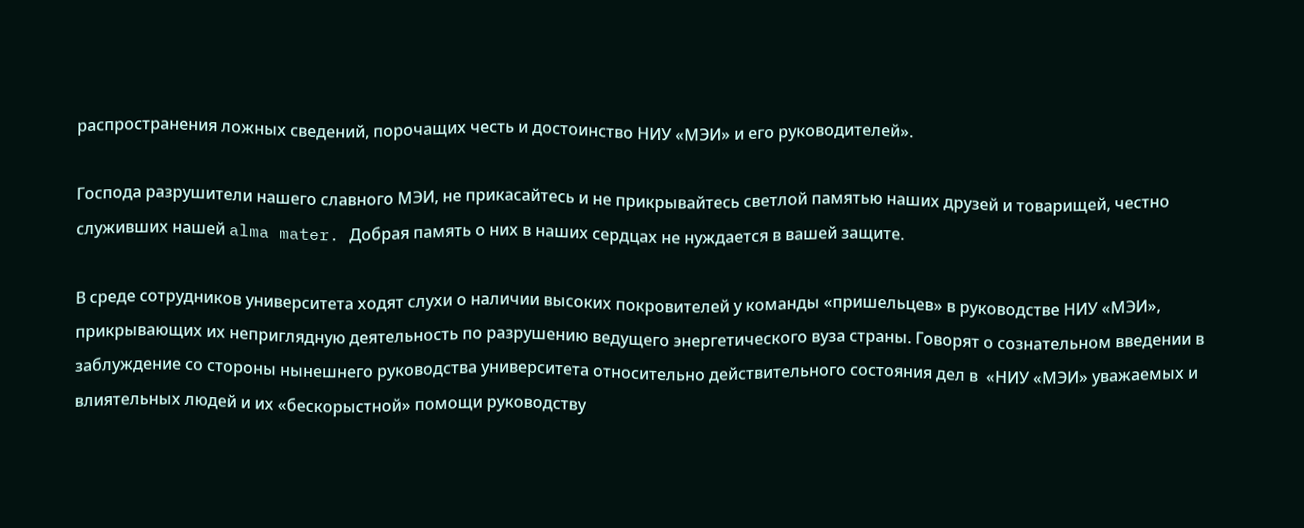распространения ложных сведений, порочащих честь и достоинство НИУ «МЭИ» и его руководителей».

Господа разрушители нашего славного МЭИ, не прикасайтесь и не прикрывайтесь светлой памятью наших друзей и товарищей, честно служивших нашей alma mater. Добрая память о них в наших сердцах не нуждается в вашей защите.

В среде сотрудников университета ходят слухи о наличии высоких покровителей у команды «пришельцев» в руководстве НИУ «МЭИ», прикрывающих их неприглядную деятельность по разрушению ведущего энергетического вуза страны. Говорят о сознательном введении в заблуждение со стороны нынешнего руководства университета относительно действительного состояния дел в  «НИУ «МЭИ» уважаемых и влиятельных людей и их «бескорыстной» помощи руководству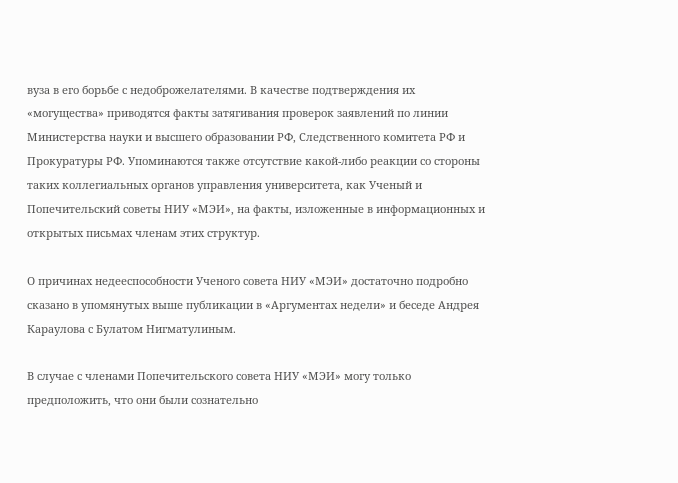вуза в его борьбе с недоброжелателями. В качестве подтверждения их «могущества» приводятся факты затягивания проверок заявлений по линии Министерства науки и высшего образовании РФ, Следственного комитета РФ и Прокуратуры РФ. Упоминаются также отсутствие какой-либо реакции со стороны таких коллегиальных органов управления университета, как Ученый и Попечительский советы НИУ «МЭИ», на факты, изложенные в информационных и открытых письмах членам этих структур.

О причинах недееспособности Ученого совета НИУ «МЭИ» достаточно подробно сказано в упомянутых выше публикации в «Аргументах недели» и беседе Андрея Караулова с Булатом Нигматулиным.

В случае с членами Попечительского совета НИУ «МЭИ» могу только предположить, что они были сознательно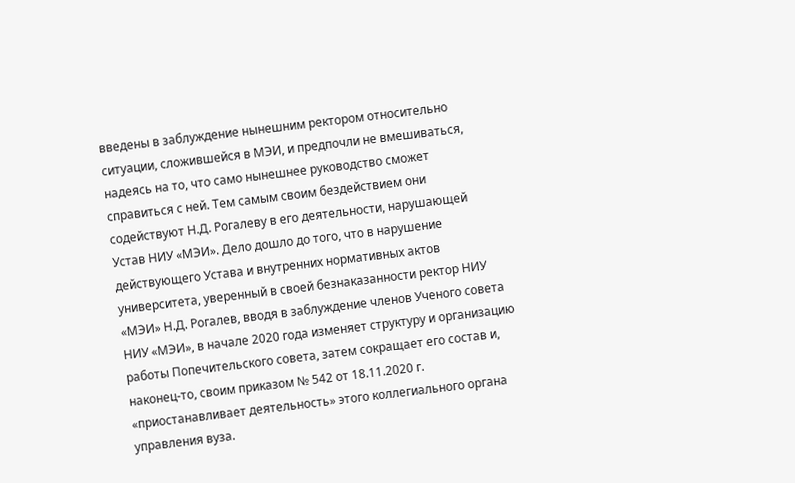введены в заблуждение нынешним ректором относительно ситуации, сложившейся в МЭИ, и предпочли не вмешиваться, надеясь на то, что само нынешнее руководство сможет справиться с ней. Тем самым своим бездействием они содействуют Н.Д. Рогалеву в его деятельности, нарушающей Устав НИУ «МЭИ». Дело дошло до того, что в нарушение действующего Устава и внутренних нормативных актов университета, уверенный в своей безнаказанности ректор НИУ «МЭИ» Н.Д. Рогалев, вводя в заблуждение членов Ученого совета НИУ «МЭИ», в начале 2020 года изменяет структуру и организацию работы Попечительского совета, затем сокращает его состав и, наконец-то, своим приказом № 542 от 18.11.2020 г. «приостанавливает деятельность» этого коллегиального органа управления вуза.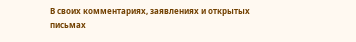В своих комментариях, заявлениях и открытых письмах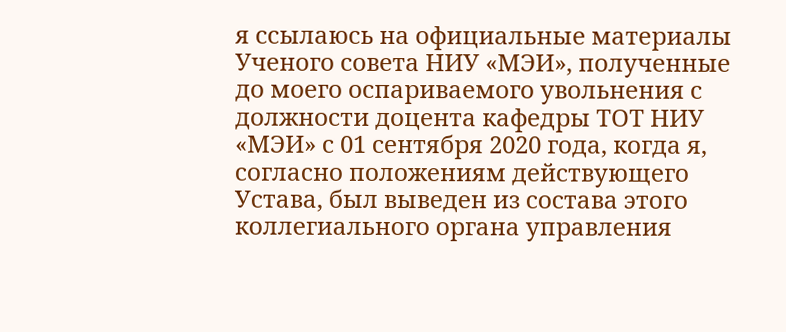я ссылаюсь на официальные материалы Ученого совета НИУ «МЭИ», полученные до моего оспариваемого увольнения с должности доцента кафедры ТОТ НИУ «МЭИ» с 01 сентября 2020 года, когда я, согласно положениям действующего Устава, был выведен из состава этого коллегиального органа управления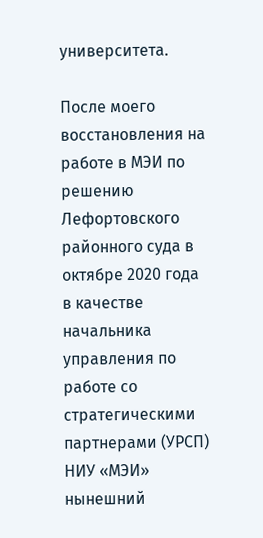университета.

После моего восстановления на работе в МЭИ по решению Лефортовского районного суда в октябре 2020 года в качестве начальника управления по работе со стратегическими партнерами (УРСП) НИУ «МЭИ» нынешний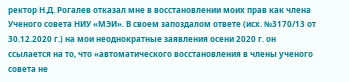ректор Н.Д. Рогалев отказал мне в восстановлении моих прав как члена Ученого совета НИУ «МЭИ». В своем запоздалом ответе (исх. №3170/13 от 30.12.2020 г.) на мои неоднократные заявления осени 2020 г. он ссылается на то, что «автоматического восстановления в члены ученого совета не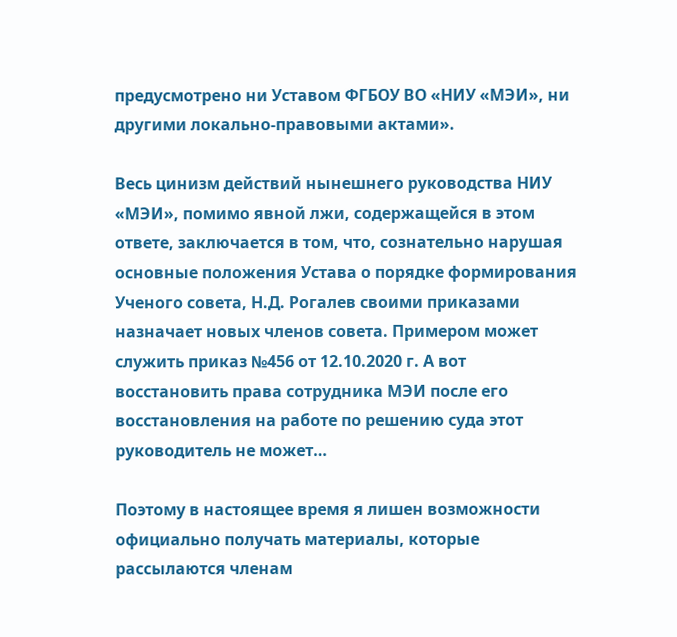предусмотрено ни Уставом ФГБОУ ВО «НИУ «МЭИ», ни другими локально-правовыми актами».

Весь цинизм действий нынешнего руководства НИУ «МЭИ», помимо явной лжи, содержащейся в этом ответе, заключается в том, что, сознательно нарушая основные положения Устава о порядке формирования Ученого совета, Н.Д. Рогалев своими приказами назначает новых членов совета. Примером может служить приказ №456 от 12.10.2020 г. А вот восстановить права сотрудника МЭИ после его восстановления на работе по решению суда этот руководитель не может…

Поэтому в настоящее время я лишен возможности официально получать материалы, которые рассылаются членам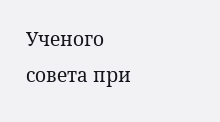Ученого совета при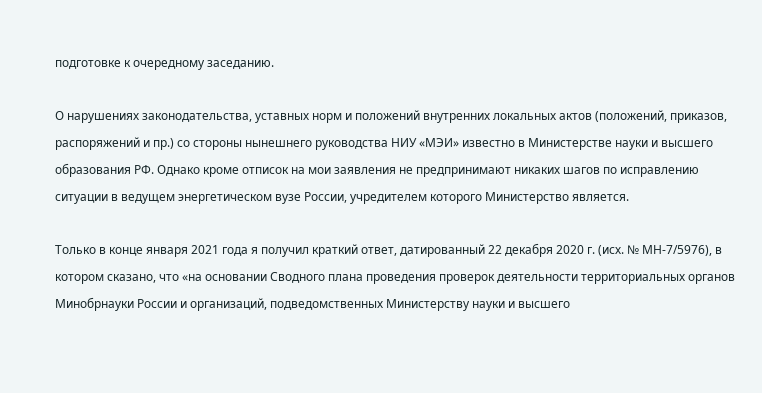подготовке к очередному заседанию.

О нарушениях законодательства, уставных норм и положений внутренних локальных актов (положений, приказов, распоряжений и пр.) со стороны нынешнего руководства НИУ «МЭИ» известно в Министерстве науки и высшего образования РФ. Однако кроме отписок на мои заявления не предпринимают никаких шагов по исправлению ситуации в ведущем энергетическом вузе России, учредителем которого Министерство является.

Только в конце января 2021 года я получил краткий ответ, датированный 22 декабря 2020 г. (исх. № МН-7/5976), в котором сказано, что «на основании Сводного плана проведения проверок деятельности территориальных органов Минобрнауки России и организаций, подведомственных Министерству науки и высшего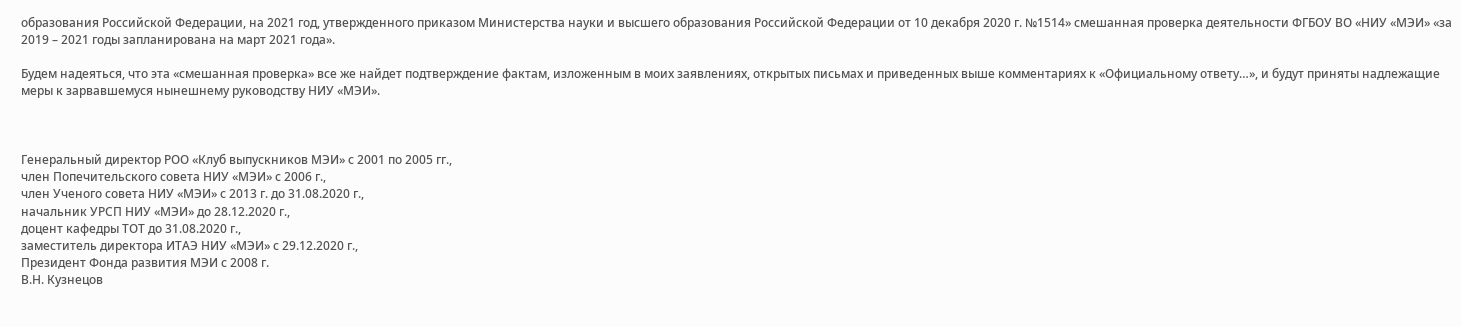образования Российской Федерации, на 2021 год, утвержденного приказом Министерства науки и высшего образования Российской Федерации от 10 декабря 2020 г. №1514» смешанная проверка деятельности ФГБОУ ВО «НИУ «МЭИ» «за 2019 – 2021 годы запланирована на март 2021 года».

Будем надеяться, что эта «смешанная проверка» все же найдет подтверждение фактам, изложенным в моих заявлениях, открытых письмах и приведенных выше комментариях к «Официальному ответу…», и будут приняты надлежащие меры к зарвавшемуся нынешнему руководству НИУ «МЭИ».



Генеральный директор РОО «Клуб выпускников МЭИ» с 2001 по 2005 гг.,
член Попечительского совета НИУ «МЭИ» с 2006 г.,
член Ученого совета НИУ «МЭИ» с 2013 г. до 31.08.2020 г.,
начальник УРСП НИУ «МЭИ» до 28.12.2020 г.,
доцент кафедры ТОТ до 31.08.2020 г.,
заместитель директора ИТАЭ НИУ «МЭИ» с 29.12.2020 г.,
Президент Фонда развития МЭИ с 2008 г.
В.Н. Кузнецов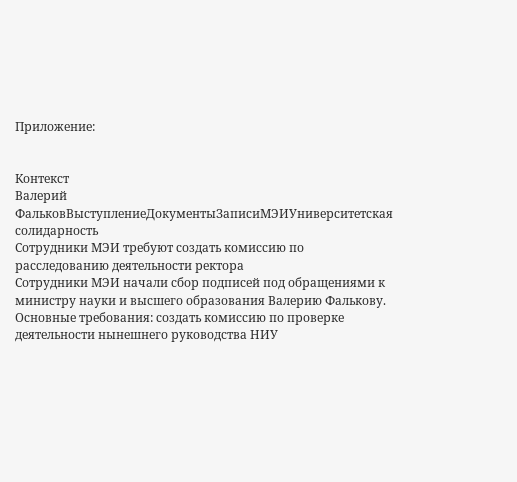Приложение:


Контекст
Валерий ФальковВыступлениеДокументыЗаписиМЭИУниверситетская солидарность
Сотрудники МЭИ требуют создать комиссию по расследованию деятельности ректора
Сотрудники МЭИ начали сбор подписей под обращениями к министру науки и высшего образования Валерию Фалькову. Основные требования: создать комиссию по проверке деятельности нынешнего руководства НИУ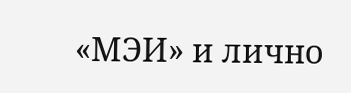«МЭИ» и лично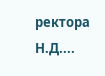ректора Н.Д....